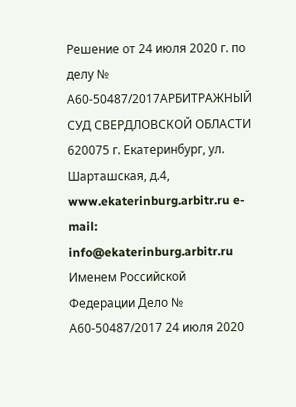Решение от 24 июля 2020 г. по делу № А60-50487/2017АРБИТРАЖНЫЙ СУД СВЕРДЛОВСКОЙ ОБЛАСТИ 620075 г. Екатеринбург, ул. Шарташская, д.4, www.ekaterinburg.arbitr.ru e-mail: info@ekaterinburg.arbitr.ru Именем Российской Федерации Дело № А60-50487/2017 24 июля 2020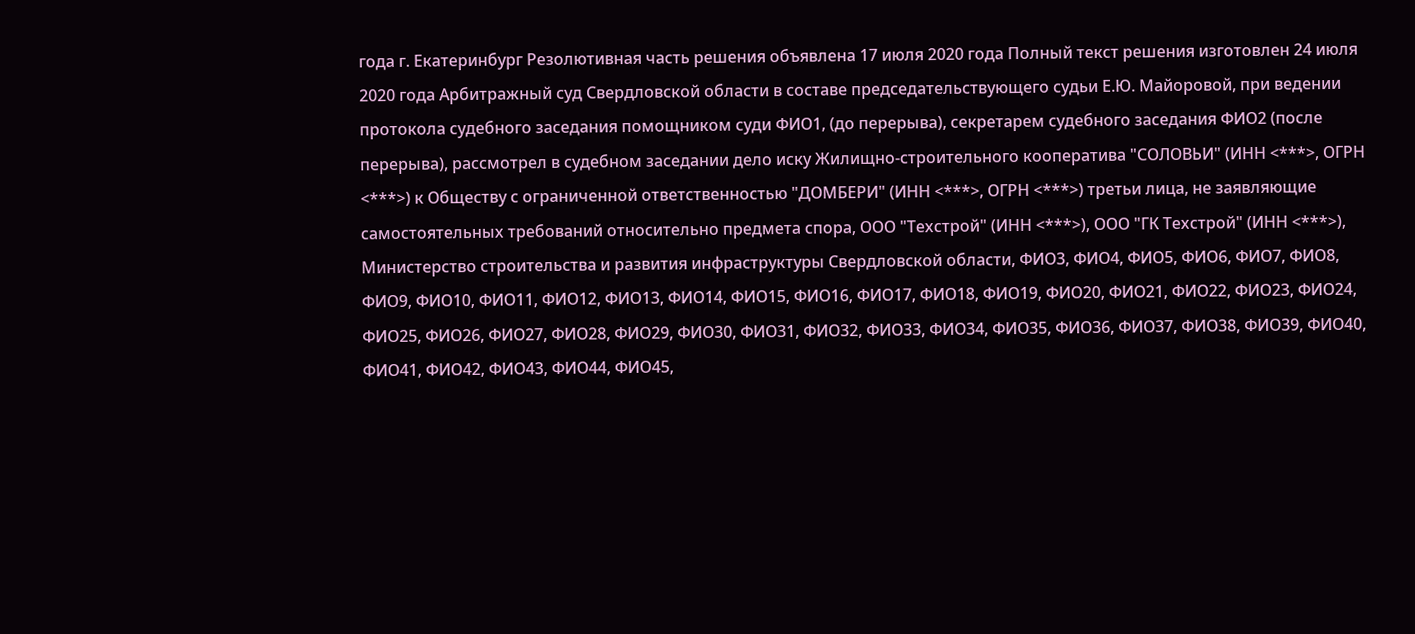года г. Екатеринбург Резолютивная часть решения объявлена 17 июля 2020 года Полный текст решения изготовлен 24 июля 2020 года Арбитражный суд Свердловской области в составе председательствующего судьи Е.Ю. Майоровой, при ведении протокола судебного заседания помощником суди ФИО1, (до перерыва), секретарем судебного заседания ФИО2 (после перерыва), рассмотрел в судебном заседании дело иску Жилищно-строительного кооператива "СОЛОВЬИ" (ИНН <***>, ОГРН <***>) к Обществу с ограниченной ответственностью "ДОМБЕРИ" (ИНН <***>, ОГРН <***>) третьи лица, не заявляющие самостоятельных требований относительно предмета спора, ООО "Техстрой" (ИНН <***>), ООО "ГК Техстрой" (ИНН <***>), Министерство строительства и развития инфраструктуры Свердловской области, ФИО3, ФИО4, ФИО5, ФИО6, ФИО7, ФИО8, ФИО9, ФИО10, ФИО11, ФИО12, ФИО13, ФИО14, ФИО15, ФИО16, ФИО17, ФИО18, ФИО19, ФИО20, ФИО21, ФИО22, ФИО23, ФИО24, ФИО25, ФИО26, ФИО27, ФИО28, ФИО29, ФИО30, ФИО31, ФИО32, ФИО33, ФИО34, ФИО35, ФИО36, ФИО37, ФИО38, ФИО39, ФИО40, ФИО41, ФИО42, ФИО43, ФИО44, ФИО45,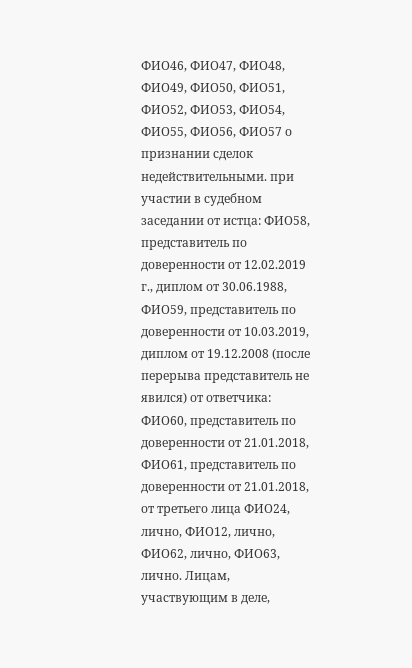ФИО46, ФИО47, ФИО48, ФИО49, ФИО50, ФИО51, ФИО52, ФИО53, ФИО54, ФИО55, ФИО56, ФИО57 о признании сделок недействительными. при участии в судебном заседании от истца: ФИО58, представитель по доверенности от 12.02.2019 г., диплом от 30.06.1988, ФИО59, представитель по доверенности от 10.03.2019, диплом от 19.12.2008 (после перерыва представитель не явился) от ответчика: ФИО60, представитель по доверенности от 21.01.2018, ФИО61, представитель по доверенности от 21.01.2018, от третьего лица ФИО24, лично, ФИО12, лично, ФИО62, лично, ФИО63, лично. Лицам, участвующим в деле,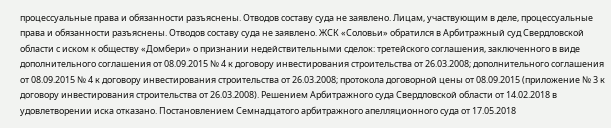процессуальные права и обязанности разъяснены. Отводов составу суда не заявлено. Лицам, участвующим в деле, процессуальные права и обязанности разъяснены. Отводов составу суда не заявлено. ЖСК «Соловьи» обратился в Арбитражный суд Свердловской области с иском к обществу «Домбери» о признании недействительными сделок: третейского соглашения, заключенного в виде дополнительного соглашения от 08.09.2015 № 4 к договору инвестирования строительства от 26.03.2008; дополнительного соглашения от 08.09.2015 № 4 к договору инвестирования строительства от 26.03.2008; протокола договорной цены от 08.09.2015 (приложение № 3 к договору инвестирования строительства от 26.03.2008). Решением Арбитражного суда Свердловской области от 14.02.2018 в удовлетворении иска отказано. Постановлением Семнадцатого арбитражного апелляционного суда от 17.05.2018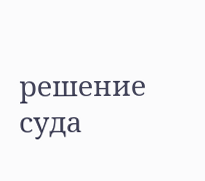решение суда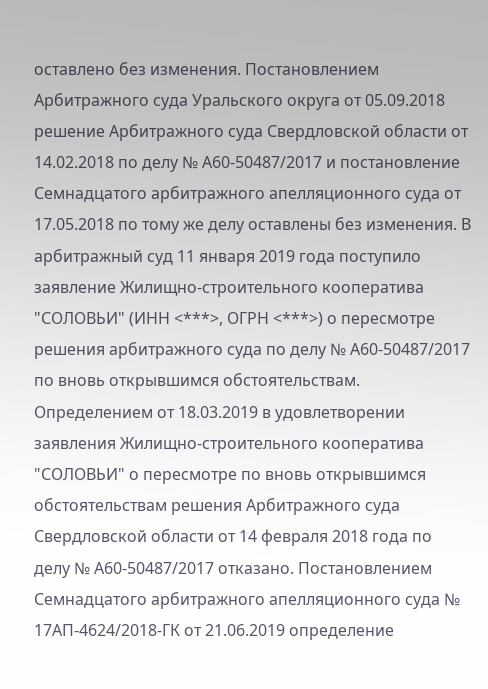оставлено без изменения. Постановлением Арбитражного суда Уральского округа от 05.09.2018 решение Арбитражного суда Свердловской области от 14.02.2018 по делу № А60-50487/2017 и постановление Семнадцатого арбитражного апелляционного суда от 17.05.2018 по тому же делу оставлены без изменения. В арбитражный суд 11 января 2019 года поступило заявление Жилищно-строительного кооператива "СОЛОВЬИ" (ИНН <***>, ОГРН <***>) о пересмотре решения арбитражного суда по делу № А60-50487/2017 по вновь открывшимся обстоятельствам. Определением от 18.03.2019 в удовлетворении заявления Жилищно-строительного кооператива "СОЛОВЬИ" о пересмотре по вновь открывшимся обстоятельствам решения Арбитражного суда Свердловской области от 14 февраля 2018 года по делу № А60-50487/2017 отказано. Постановлением Семнадцатого арбитражного апелляционного суда № 17АП-4624/2018-ГК от 21.06.2019 определение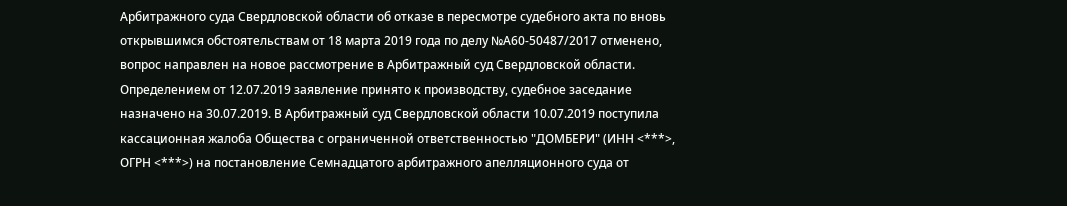Арбитражного суда Свердловской области об отказе в пересмотре судебного акта по вновь открывшимся обстоятельствам от 18 марта 2019 года по делу №А60-50487/2017 отменено, вопрос направлен на новое рассмотрение в Арбитражный суд Свердловской области. Определением от 12.07.2019 заявление принято к производству, судебное заседание назначено на 30.07.2019. В Арбитражный суд Свердловской области 10.07.2019 поступила кассационная жалоба Общества с ограниченной ответственностью "ДОМБЕРИ" (ИНН <***>, ОГРН <***>) на постановление Семнадцатого арбитражного апелляционного суда от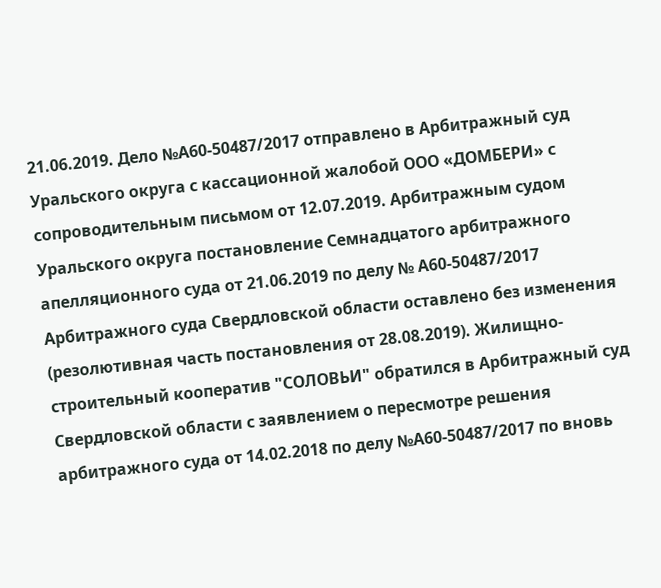21.06.2019. Дело №А60-50487/2017 отправлено в Арбитражный суд Уральского округа с кассационной жалобой ООО «ДОМБЕРИ» с сопроводительным письмом от 12.07.2019. Арбитражным судом Уральского округа постановление Семнадцатого арбитражного апелляционного суда от 21.06.2019 по делу № А60-50487/2017 Арбитражного суда Свердловской области оставлено без изменения (резолютивная часть постановления от 28.08.2019). Жилищно-строительный кооператив "СОЛОВЬИ" обратился в Арбитражный суд Свердловской области с заявлением о пересмотре решения арбитражного суда от 14.02.2018 по делу №А60-50487/2017 по вновь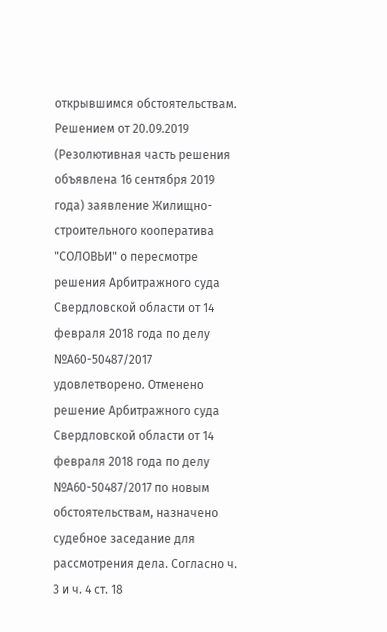открывшимся обстоятельствам. Решением от 20.09.2019 (Резолютивная часть решения объявлена 16 сентября 2019 года) заявление Жилищно-строительного кооператива "СОЛОВЬИ" о пересмотре решения Арбитражного суда Свердловской области от 14 февраля 2018 года по делу №А60-50487/2017 удовлетворено. Отменено решение Арбитражного суда Свердловской области от 14 февраля 2018 года по делу №А60-50487/2017 по новым обстоятельствам, назначено судебное заседание для рассмотрения дела. Согласно ч. 3 и ч. 4 ст. 18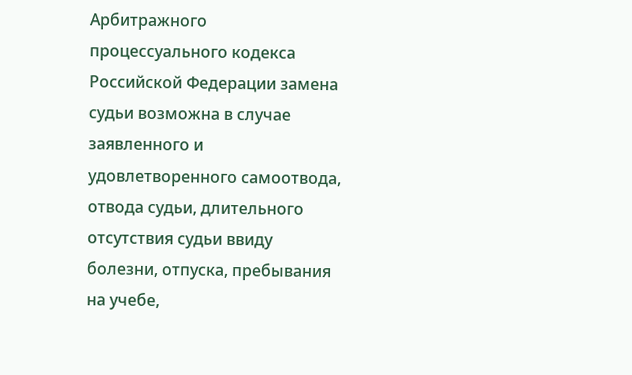Арбитражного процессуального кодекса Российской Федерации замена судьи возможна в случае заявленного и удовлетворенного самоотвода, отвода судьи, длительного отсутствия судьи ввиду болезни, отпуска, пребывания на учебе,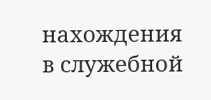нахождения в служебной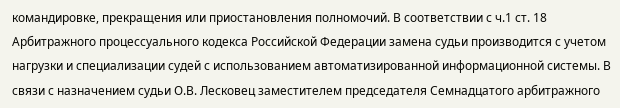командировке, прекращения или приостановления полномочий. В соответствии с ч.1 ст. 18 Арбитражного процессуального кодекса Российской Федерации замена судьи производится с учетом нагрузки и специализации судей с использованием автоматизированной информационной системы. В связи с назначением судьи О.В. Лесковец заместителем председателя Семнадцатого арбитражного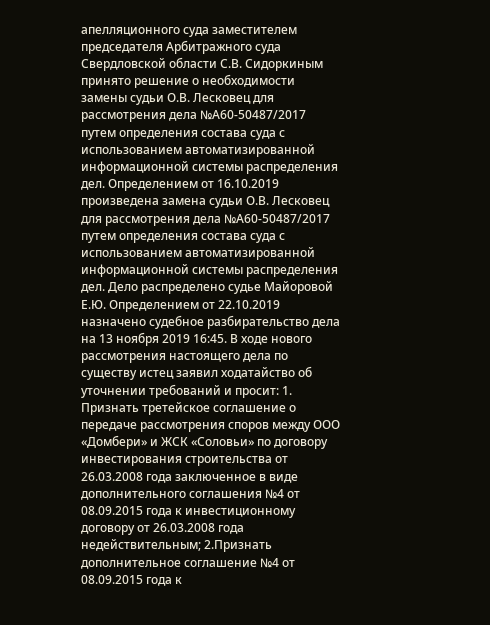апелляционного суда заместителем председателя Арбитражного суда Свердловской области С.В. Сидоркиным принято решение о необходимости замены судьи О.В. Лесковец для рассмотрения дела №А60-50487/2017 путем определения состава суда с использованием автоматизированной информационной системы распределения дел. Определением от 16.10.2019 произведена замена судьи О.В. Лесковец для рассмотрения дела №А60-50487/2017 путем определения состава суда с использованием автоматизированной информационной системы распределения дел. Дело распределено судье Майоровой Е.Ю. Определением от 22.10.2019 назначено судебное разбирательство дела на 13 ноября 2019 16:45. В ходе нового рассмотрения настоящего дела по существу истец заявил ходатайство об уточнении требований и просит: 1. Признать третейское соглашение о передаче рассмотрения споров между ООО «Домбери» и ЖСК «Соловьи» по договору инвестирования строительства от 26.03.2008 года заключенное в виде дополнительного соглашения №4 от 08.09.2015 года к инвестиционному договору от 26.03.2008 года недействительным; 2.Признать дополнительное соглашение №4 от 08.09.2015 года к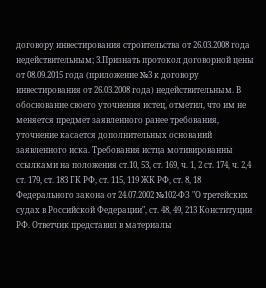договору инвестирования строительства от 26.03.2008 года недействительным; 3.Признать протокол договорной цены от 08.09.2015 года (приложение №3 к договору инвестирования от 26.03.2008 года) недействительным. В обоснование своего уточнения истец, отметил, что им не меняется предмет заявленного ранее требования, уточнение касается дополнительных оснований заявленного иска. Требования истца мотивированны ссылками на положения ст.10, 53, ст. 169, ч. 1, 2 ст. 174, ч. 2,4 ст. 179, ст. 183 ГК РФ, ст. 115, 119 ЖК РФ, ст. 8, 18 Федерального закона от 24.07.2002 №102-ФЗ "О третейских судах в Российской Федерации", ст. 48, 49, 213 Конституции РФ. Ответчик представил в материалы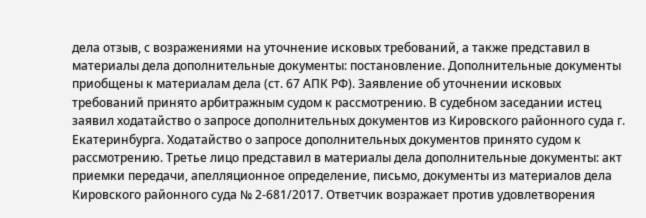дела отзыв, с возражениями на уточнение исковых требований, а также представил в материалы дела дополнительные документы: постановление. Дополнительные документы приобщены к материалам дела (ст. 67 АПК РФ). Заявление об уточнении исковых требований принято арбитражным судом к рассмотрению. В судебном заседании истец заявил ходатайство о запросе дополнительных документов из Кировского районного суда г. Екатеринбурга. Ходатайство о запросе дополнительных документов принято судом к рассмотрению. Третье лицо представил в материалы дела дополнительные документы: акт приемки передачи, апелляционное определение, письмо, документы из материалов дела Кировского районного суда № 2-681/2017. Ответчик возражает против удовлетворения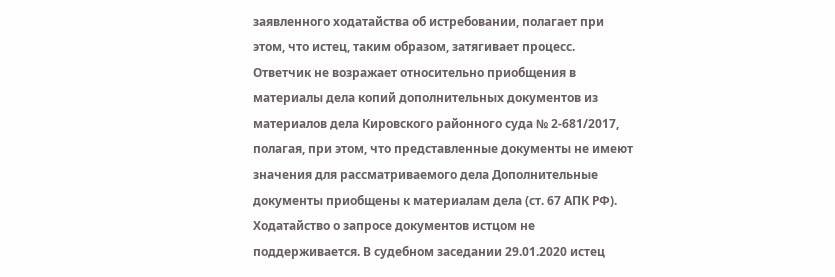заявленного ходатайства об истребовании, полагает при этом, что истец, таким образом, затягивает процесс. Ответчик не возражает относительно приобщения в материалы дела копий дополнительных документов из материалов дела Кировского районного суда № 2-681/2017, полагая, при этом, что представленные документы не имеют значения для рассматриваемого дела Дополнительные документы приобщены к материалам дела (ст. 67 АПК РФ). Ходатайство о запросе документов истцом не поддерживается. В судебном заседании 29.01.2020 истец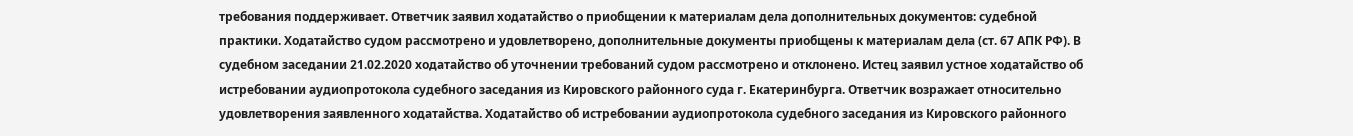требования поддерживает. Ответчик заявил ходатайство о приобщении к материалам дела дополнительных документов: судебной практики. Ходатайство судом рассмотрено и удовлетворено, дополнительные документы приобщены к материалам дела (ст. 67 АПК РФ). В судебном заседании 21.02.2020 ходатайство об уточнении требований судом рассмотрено и отклонено. Истец заявил устное ходатайство об истребовании аудиопротокола судебного заседания из Кировского районного суда г. Екатеринбурга. Ответчик возражает относительно удовлетворения заявленного ходатайства. Ходатайство об истребовании аудиопротокола судебного заседания из Кировского районного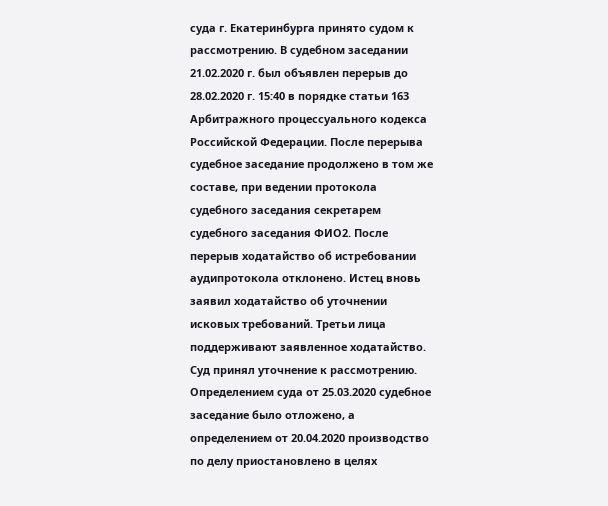суда г. Екатеринбурга принято судом к рассмотрению. В судебном заседании 21.02.2020 г. был объявлен перерыв до 28.02.2020 г. 15:40 в порядке статьи 163 Арбитражного процессуального кодекса Российской Федерации. После перерыва судебное заседание продолжено в том же составе, при ведении протокола судебного заседания секретарем судебного заседания ФИО2. После перерыв ходатайство об истребовании аудипротокола отклонено. Истец вновь заявил ходатайство об уточнении исковых требований. Третьи лица поддерживают заявленное ходатайство. Суд принял уточнение к рассмотрению. Определением суда от 25.03.2020 судебное заседание было отложено, а определением от 20.04.2020 производство по делу приостановлено в целях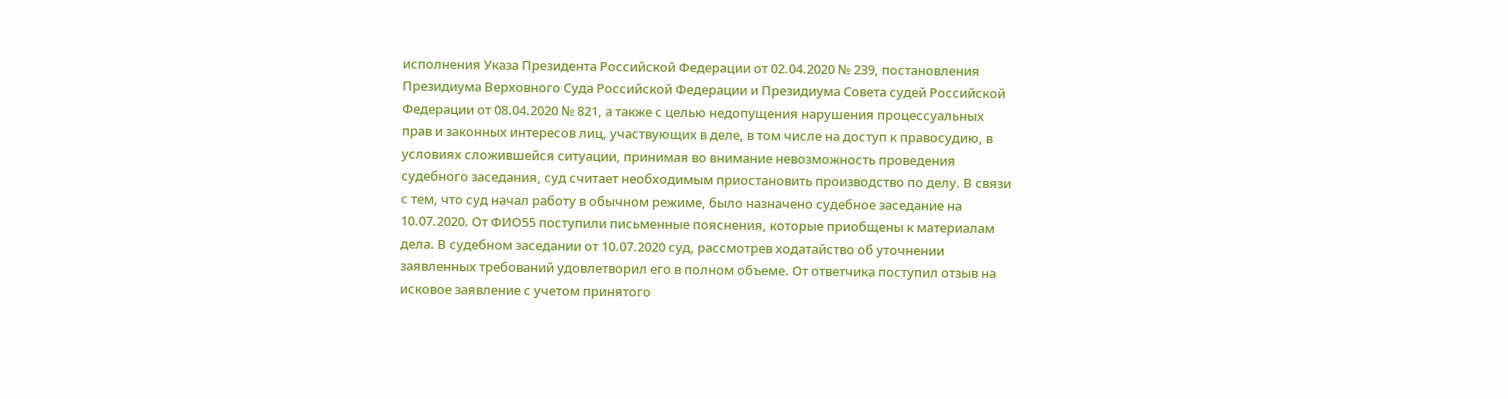исполнения Указа Президента Российской Федерации от 02.04.2020 № 239, постановления Президиума Верховного Суда Российской Федерации и Президиума Совета судей Российской Федерации от 08.04.2020 № 821, а также с целью недопущения нарушения процессуальных прав и законных интересов лиц, участвующих в деле, в том числе на доступ к правосудию, в условиях сложившейся ситуации, принимая во внимание невозможность проведения судебного заседания, суд считает необходимым приостановить производство по делу. В связи с тем, что суд начал работу в обычном режиме, было назначено судебное заседание на 10.07.2020. От ФИО55 поступили письменные пояснения, которые приобщены к материалам дела. В судебном заседании от 10.07.2020 суд, рассмотрев ходатайство об уточнении заявленных требований удовлетворил его в полном объеме. От ответчика поступил отзыв на исковое заявление с учетом принятого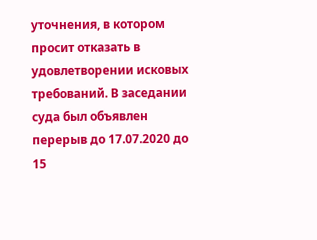уточнения, в котором просит отказать в удовлетворении исковых требований. В заседании суда был объявлен перерыв до 17.07.2020 до 15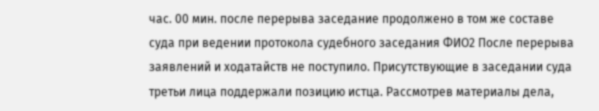час. 00 мин. после перерыва заседание продолжено в том же составе суда при ведении протокола судебного заседания ФИО2 После перерыва заявлений и ходатайств не поступило. Присутствующие в заседании суда третьи лица поддержали позицию истца. Рассмотрев материалы дела,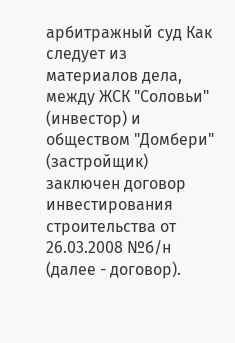арбитражный суд Как следует из материалов дела, между ЖСК "Соловьи" (инвестор) и обществом "Домбери" (застройщик) заключен договор инвестирования строительства от 26.03.2008 №б/н (далее - договор).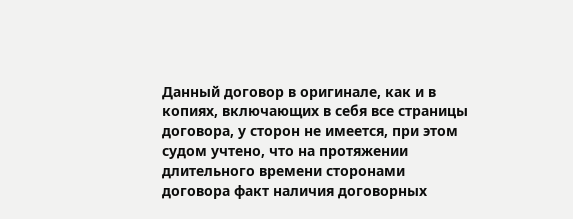Данный договор в оригинале, как и в копиях, включающих в себя все страницы договора, у сторон не имеется, при этом судом учтено, что на протяжении длительного времени сторонами договора факт наличия договорных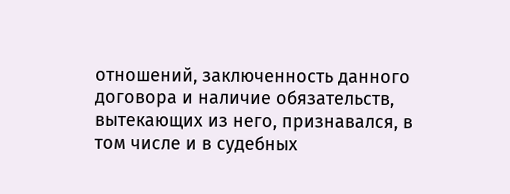отношений, заключенность данного договора и наличие обязательств, вытекающих из него, признавался, в том числе и в судебных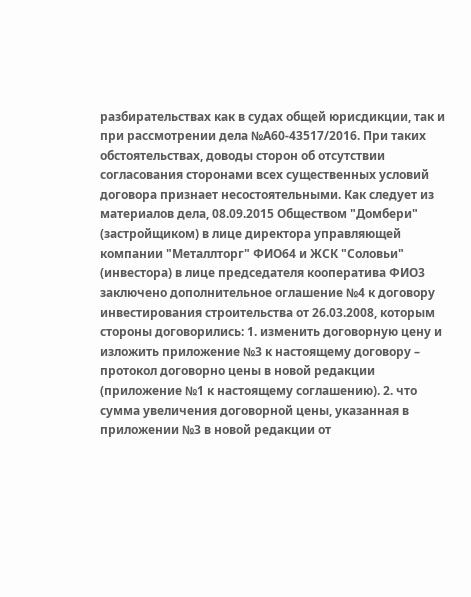разбирательствах как в судах общей юрисдикции, так и при рассмотрении дела №А60-43517/2016. При таких обстоятельствах, доводы сторон об отсутствии согласования сторонами всех существенных условий договора признает несостоятельными. Как следует из материалов дела, 08.09.2015 Обществом "Домбери" (застройщиком) в лице директора управляющей компании "Металлторг" ФИО64 и ЖСК "Соловьи" (инвестора) в лице председателя кооператива ФИО3 заключено дополнительное оглашение №4 к договору инвестирования строительства от 26.03.2008, которым стороны договорились: 1. изменить договорную цену и изложить приложение №3 к настоящему договору – протокол договорно цены в новой редакции (приложение №1 к настоящему соглашению). 2. что сумма увеличения договорной цены, указанная в приложении №3 в новой редакции от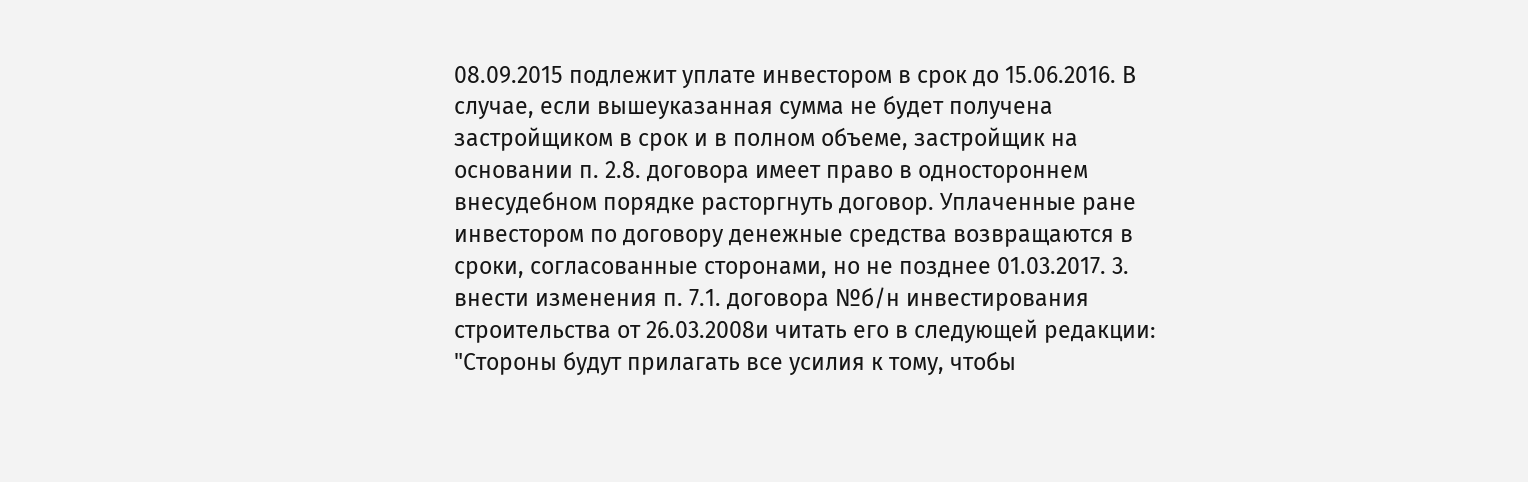08.09.2015 подлежит уплате инвестором в срок до 15.06.2016. В случае, если вышеуказанная сумма не будет получена застройщиком в срок и в полном объеме, застройщик на основании п. 2.8. договора имеет право в одностороннем внесудебном порядке расторгнуть договор. Уплаченные ране инвестором по договору денежные средства возвращаются в сроки, согласованные сторонами, но не позднее 01.03.2017. 3. внести изменения п. 7.1. договора №б/н инвестирования строительства от 26.03.2008и читать его в следующей редакции: "Стороны будут прилагать все усилия к тому, чтобы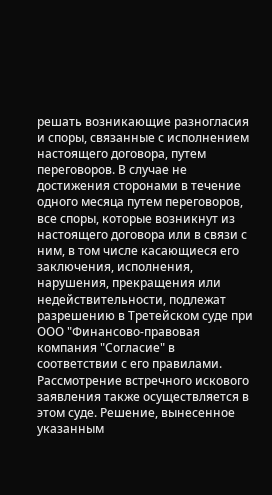решать возникающие разногласия и споры, связанные с исполнением настоящего договора, путем переговоров. В случае не достижения сторонами в течение одного месяца путем переговоров, все споры, которые возникнут из настоящего договора или в связи с ним, в том числе касающиеся его заключения, исполнения, нарушения, прекращения или недействительности, подлежат разрешению в Третейском суде при ООО "Финансово-правовая компания "Согласие" в соответствии с его правилами. Рассмотрение встречного искового заявления также осуществляется в этом суде. Решение, вынесенное указанным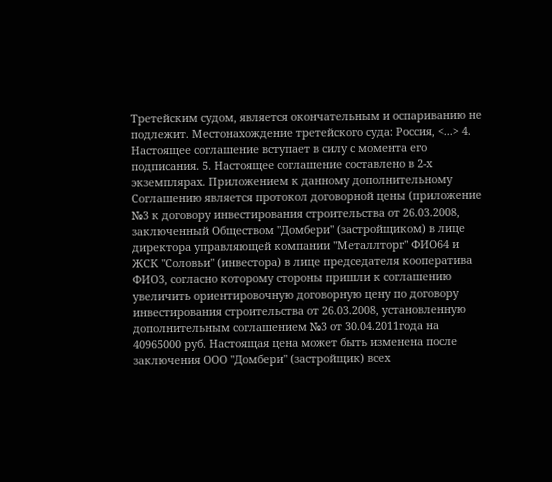Третейским судом, является окончательным и оспариванию не подлежит. Местонахождение третейского суда: Россия, <...> 4. Настоящее соглашение вступает в силу с момента его подписания. 5. Настоящее соглашение составлено в 2-х экземплярах. Приложением к данному дополнительному Соглашению является протокол договорной цены (приложение №3 к договору инвестирования строительства от 26.03.2008, заключенный Обществом "Домбери" (застройщиком) в лице директора управляющей компании "Металлторг" ФИО64 и ЖСК "Соловьи" (инвестора) в лице председателя кооператива ФИО3, согласно которому стороны пришли к соглашению увеличить ориентировочную договорную цену по договору инвестирования строительства от 26.03.2008, установленную дополнительным соглашением №3 от 30.04.2011года на 40965000 руб. Настоящая цена может быть изменена после заключения ООО "Домбери" (застройщик) всех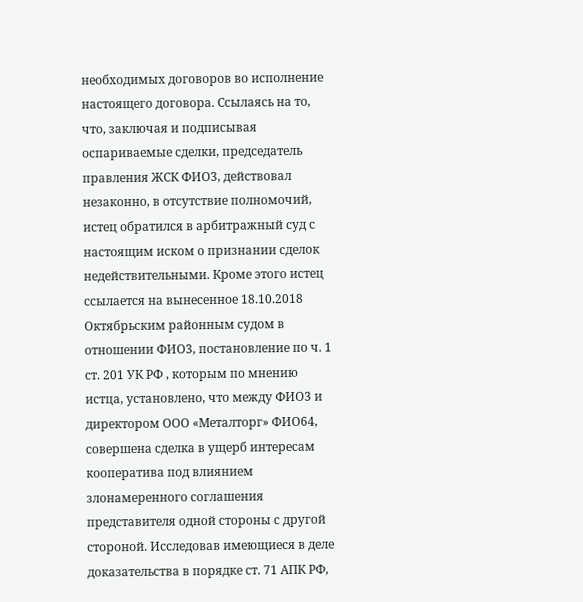необходимых договоров во исполнение настоящего договора. Ссылаясь на то, что, заключая и подписывая оспариваемые сделки, председатель правления ЖСК ФИО3, действовал незаконно, в отсутствие полномочий, истец обратился в арбитражный суд с настоящим иском о признании сделок недействительными. Кроме этого истец ссылается на вынесенное 18.10.2018 Октябрьским районным судом в отношении ФИО3, постановление по ч. 1 ст. 201 УК РФ , которым по мнению истца, установлено, что между ФИО3 и директором ООО «Металторг» ФИО64, совершена сделка в ущерб интересам кооператива под влиянием злонамеренного соглашения представителя одной стороны с другой стороной. Исследовав имеющиеся в деле доказательства в порядке ст. 71 АПК РФ,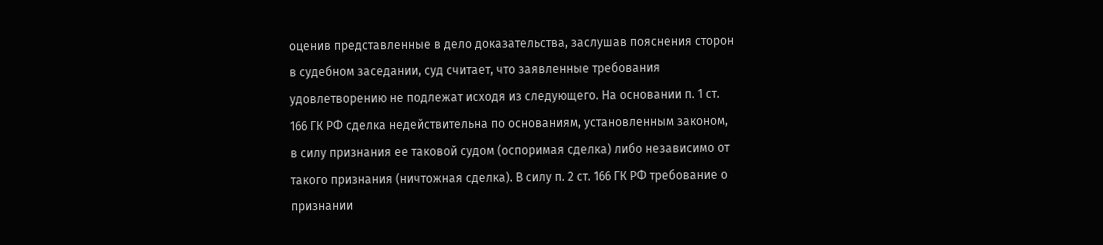оценив представленные в дело доказательства, заслушав пояснения сторон в судебном заседании, суд считает, что заявленные требования удовлетворению не подлежат исходя из следующего. На основании п. 1 ст. 166 ГК РФ сделка недействительна по основаниям, установленным законом, в силу признания ее таковой судом (оспоримая сделка) либо независимо от такого признания (ничтожная сделка). В силу п. 2 ст. 166 ГК РФ требование о признании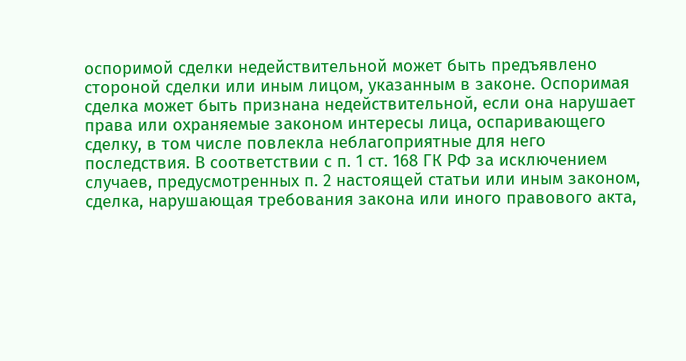оспоримой сделки недействительной может быть предъявлено стороной сделки или иным лицом, указанным в законе. Оспоримая сделка может быть признана недействительной, если она нарушает права или охраняемые законом интересы лица, оспаривающего сделку, в том числе повлекла неблагоприятные для него последствия. В соответствии с п. 1 ст. 168 ГК РФ за исключением случаев, предусмотренных п. 2 настоящей статьи или иным законом, сделка, нарушающая требования закона или иного правового акта,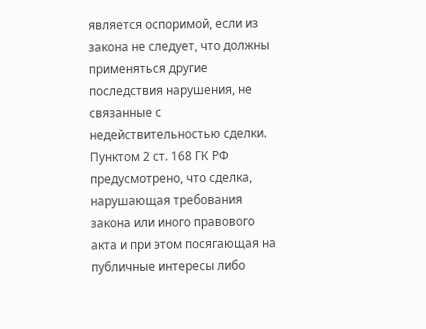является оспоримой, если из закона не следует, что должны применяться другие последствия нарушения, не связанные с недействительностью сделки. Пунктом 2 ст. 168 ГК РФ предусмотрено, что сделка, нарушающая требования закона или иного правового акта и при этом посягающая на публичные интересы либо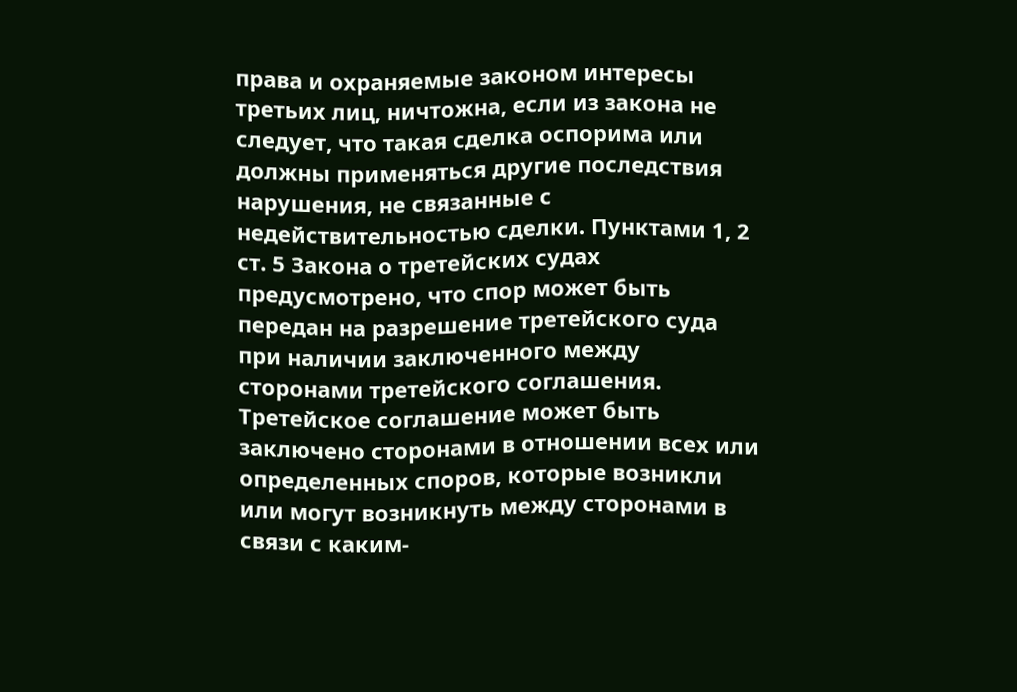права и охраняемые законом интересы третьих лиц, ничтожна, если из закона не следует, что такая сделка оспорима или должны применяться другие последствия нарушения, не связанные с недействительностью сделки. Пунктами 1, 2 ст. 5 Закона о третейских судах предусмотрено, что спор может быть передан на разрешение третейского суда при наличии заключенного между сторонами третейского соглашения. Третейское соглашение может быть заключено сторонами в отношении всех или определенных споров, которые возникли или могут возникнуть между сторонами в связи с каким-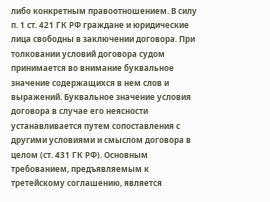либо конкретным правоотношением. В силу п. 1 ст. 421 ГК РФ граждане и юридические лица свободны в заключении договора. При толковании условий договора судом принимается во внимание буквальное значение содержащихся в нем слов и выражений. Буквальное значение условия договора в случае его неясности устанавливается путем сопоставления с другими условиями и смыслом договора в целом (ст. 431 ГК РФ). Основным требованием, предъявляемым к третейскому соглашению, является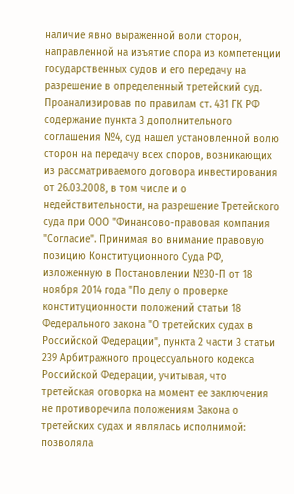наличие явно выраженной воли сторон, направленной на изъятие спора из компетенции государственных судов и его передачу на разрешение в определенный третейский суд. Проанализировав по правилам ст. 431 ГК РФ содержание пункта 3 дополнительного соглашения №4, суд нашел установленной волю сторон на передачу всех споров, возникающих из рассматриваемого договора инвестирования от 26.03.2008, в том числе и о недействительности, на разрешение Третейского суда при ООО "Финансово-правовая компания "Согласие". Принимая во внимание правовую позицию Конституционного Суда РФ, изложенную в Постановлении №30-П от 18 ноября 2014 года "По делу о проверке конституционности положений статьи 18 Федерального закона "О третейских судах в Российской Федерации", пункта 2 части 3 статьи 239 Арбитражного процессуального кодекса Российской Федерации, учитывая, что третейская оговорка на момент ее заключения не противоречила положениям Закона о третейских судах и являлась исполнимой: позволяла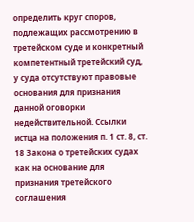определить круг споров, подлежащих рассмотрению в третейском суде и конкретный компетентный третейский суд, у суда отсутствуют правовые основания для признания данной оговорки недействительной. Ссылки истца на положения п. 1 ст. 8, ст. 18 Закона о третейских судах как на основание для признания третейского соглашения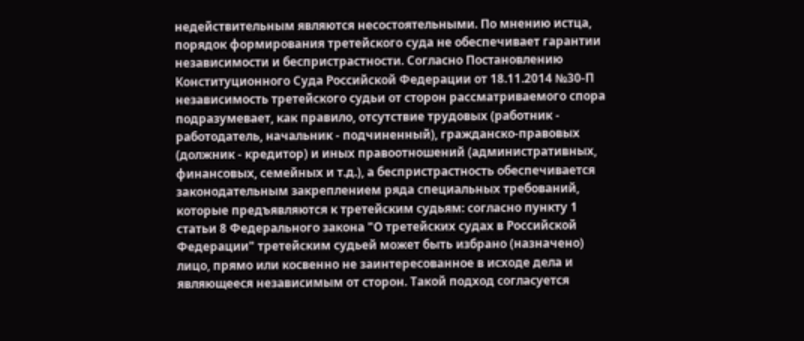недействительным являются несостоятельными. По мнению истца, порядок формирования третейского суда не обеспечивает гарантии независимости и беспристрастности. Согласно Постановлению Конституционного Суда Российской Федерации от 18.11.2014 №30-П независимость третейского судьи от сторон рассматриваемого спора подразумевает, как правило, отсутствие трудовых (работник - работодатель, начальник - подчиненный), гражданско-правовых (должник - кредитор) и иных правоотношений (административных, финансовых, семейных и т.д.), а беспристрастность обеспечивается законодательным закреплением ряда специальных требований, которые предъявляются к третейским судьям: согласно пункту 1 статьи 8 Федерального закона "О третейских судах в Российской Федерации" третейским судьей может быть избрано (назначено) лицо, прямо или косвенно не заинтересованное в исходе дела и являющееся независимым от сторон. Такой подход согласуется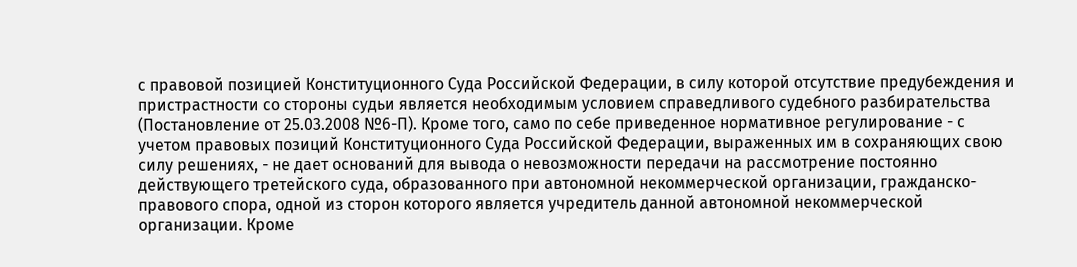с правовой позицией Конституционного Суда Российской Федерации, в силу которой отсутствие предубеждения и пристрастности со стороны судьи является необходимым условием справедливого судебного разбирательства (Постановление от 25.03.2008 №6-П). Кроме того, само по себе приведенное нормативное регулирование - с учетом правовых позиций Конституционного Суда Российской Федерации, выраженных им в сохраняющих свою силу решениях, - не дает оснований для вывода о невозможности передачи на рассмотрение постоянно действующего третейского суда, образованного при автономной некоммерческой организации, гражданско-правового спора, одной из сторон которого является учредитель данной автономной некоммерческой организации. Кроме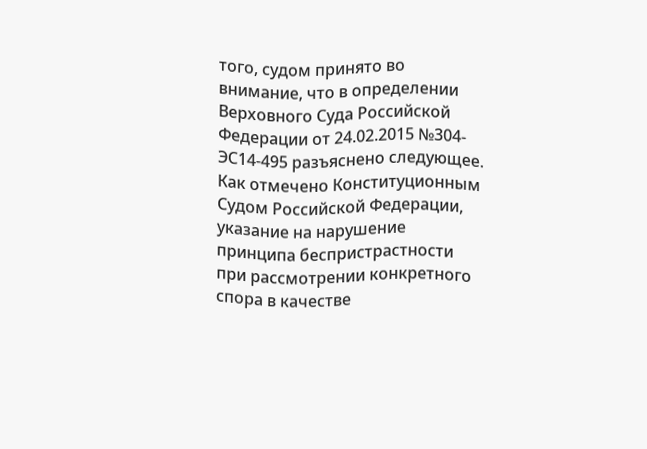того, судом принято во внимание, что в определении Верховного Суда Российской Федерации от 24.02.2015 №304-ЭС14-495 разъяснено следующее. Как отмечено Конституционным Судом Российской Федерации, указание на нарушение принципа беспристрастности при рассмотрении конкретного спора в качестве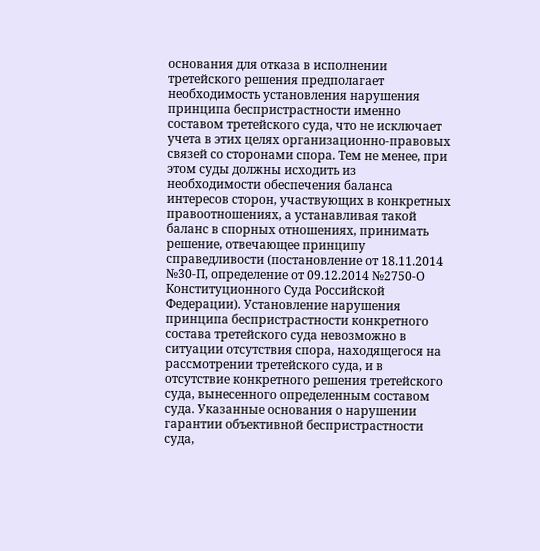основания для отказа в исполнении третейского решения предполагает необходимость установления нарушения принципа беспристрастности именно составом третейского суда, что не исключает учета в этих целях организационно-правовых связей со сторонами спора. Тем не менее, при этом суды должны исходить из необходимости обеспечения баланса интересов сторон, участвующих в конкретных правоотношениях, а устанавливая такой баланс в спорных отношениях, принимать решение, отвечающее принципу справедливости (постановление от 18.11.2014 №30-П, определение от 09.12.2014 №2750-О Конституционного Суда Российской Федерации). Установление нарушения принципа беспристрастности конкретного состава третейского суда невозможно в ситуации отсутствия спора, находящегося на рассмотрении третейского суда, и в отсутствие конкретного решения третейского суда, вынесенного определенным составом суда. Указанные основания о нарушении гарантии объективной беспристрастности суда,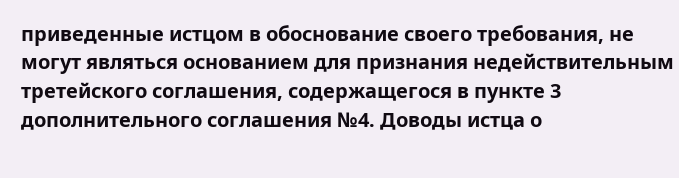приведенные истцом в обоснование своего требования, не могут являться основанием для признания недействительным третейского соглашения, содержащегося в пункте 3 дополнительного соглашения №4. Доводы истца о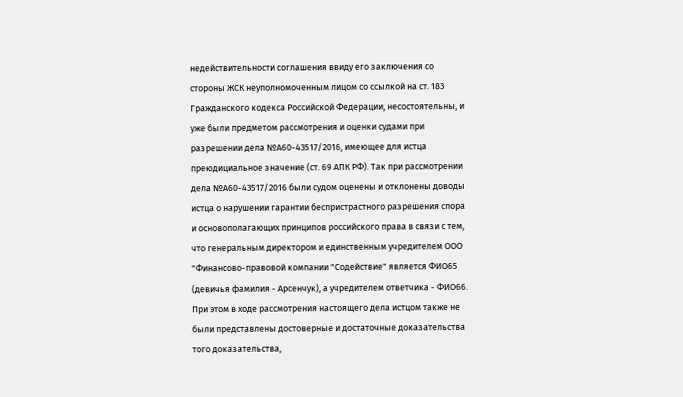недействительности соглашения ввиду его заключения со стороны ЖСК неуполномоченным лицом со ссылкой на ст. 183 Гражданского кодекса Российской Федерации, несостоятельны, и уже были предметом рассмотрения и оценки судами при разрешении дела №А60-43517/2016, имеющее для истца преюдициальное значение (ст. 69 АПК РФ). Так при рассмотрении дела №А60-43517/2016 были судом оценены и отклонены доводы истца о нарушении гарантии беспристрастного разрешения спора и основополагающих принципов российского права в связи с тем, что генеральным директором и единственным учредителем ООО "Финансово-правовой компании "Содействие" является ФИО65 (девичья фамилия - Арсенчук), а учредителем ответчика - ФИО66. При этом в ходе рассмотрения настоящего дела истцом также не были представлены достоверные и достаточные доказательства того доказательства,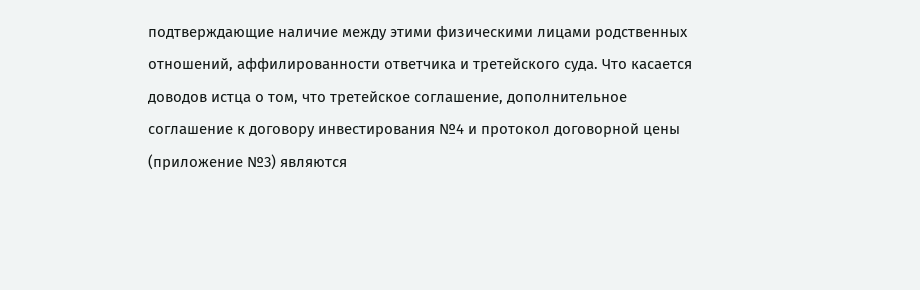подтверждающие наличие между этими физическими лицами родственных отношений, аффилированности ответчика и третейского суда. Что касается доводов истца о том, что третейское соглашение, дополнительное соглашение к договору инвестирования №4 и протокол договорной цены (приложение №3) являются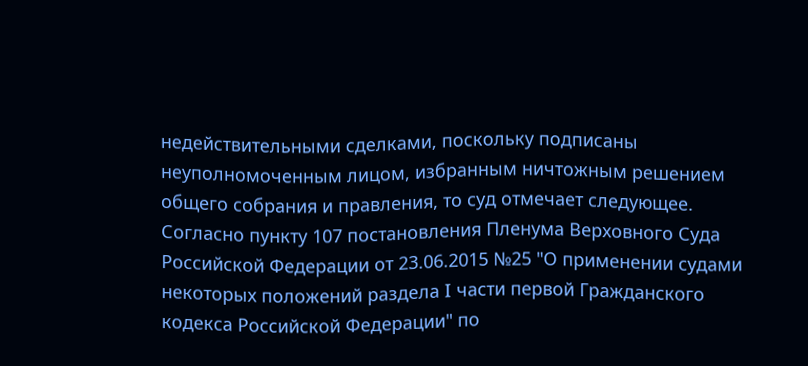недействительными сделками, поскольку подписаны неуполномоченным лицом, избранным ничтожным решением общего собрания и правления, то суд отмечает следующее. Согласно пункту 107 постановления Пленума Верховного Суда Российской Федерации от 23.06.2015 №25 "О применении судами некоторых положений раздела I части первой Гражданского кодекса Российской Федерации" по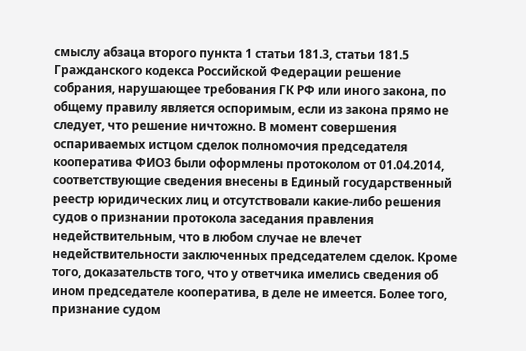смыслу абзаца второго пункта 1 статьи 181.3, статьи 181.5 Гражданского кодекса Российской Федерации решение собрания, нарушающее требования ГК РФ или иного закона, по общему правилу является оспоримым, если из закона прямо не следует, что решение ничтожно. В момент совершения оспариваемых истцом сделок полномочия председателя кооператива ФИО3 были оформлены протоколом от 01.04.2014, соответствующие сведения внесены в Единый государственный реестр юридических лиц и отсутствовали какие-либо решения судов о признании протокола заседания правления недействительным, что в любом случае не влечет недействительности заключенных председателем сделок. Кроме того, доказательств того, что у ответчика имелись сведения об ином председателе кооператива, в деле не имеется. Более того, признание судом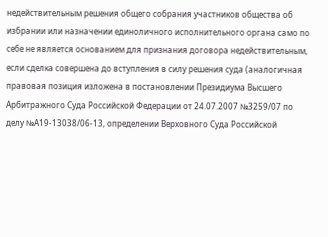недействительным решения общего собрания участников общества об избрании или назначении единоличного исполнительного органа само по себе не является основанием для признания договора недействительным, если сделка совершена до вступления в силу решения суда (аналогичная правовая позиция изложена в постановлении Президиума Высшего Арбитражного Суда Российской Федерации от 24.07.2007 №3259/07 по делу №А19-13038/06-13, определении Верховного Суда Российской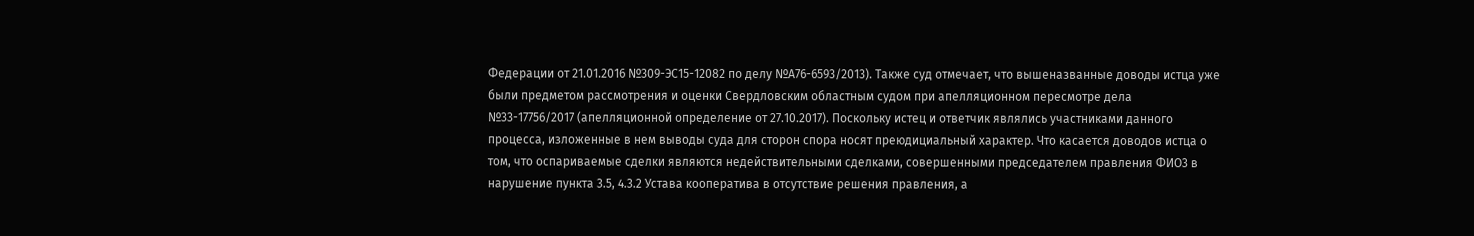Федерации от 21.01.2016 №309-ЭС15-12082 по делу №А76-6593/2013). Также суд отмечает, что вышеназванные доводы истца уже были предметом рассмотрения и оценки Свердловским областным судом при апелляционном пересмотре дела №33-17756/2017 (апелляционной определение от 27.10.2017). Поскольку истец и ответчик являлись участниками данного процесса, изложенные в нем выводы суда для сторон спора носят преюдициальный характер. Что касается доводов истца о том, что оспариваемые сделки являются недействительными сделками, совершенными председателем правления ФИО3 в нарушение пункта 3.5, 4.3.2 Устава кооператива в отсутствие решения правления, а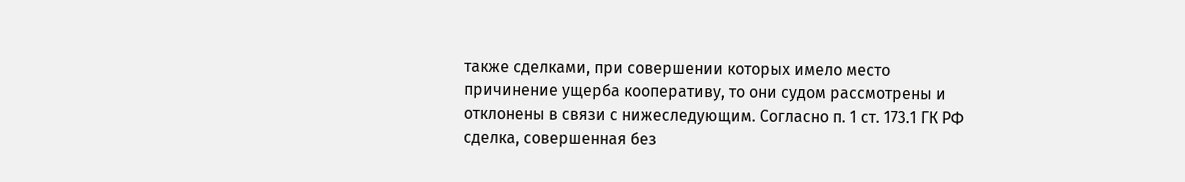также сделками, при совершении которых имело место причинение ущерба кооперативу, то они судом рассмотрены и отклонены в связи с нижеследующим. Согласно п. 1 ст. 173.1 ГК РФ сделка, совершенная без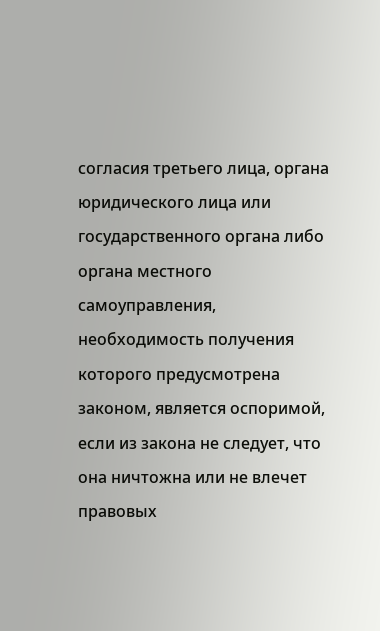согласия третьего лица, органа юридического лица или государственного органа либо органа местного самоуправления, необходимость получения которого предусмотрена законом, является оспоримой, если из закона не следует, что она ничтожна или не влечет правовых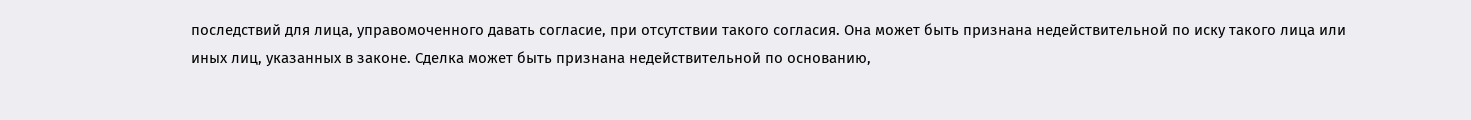последствий для лица, управомоченного давать согласие, при отсутствии такого согласия. Она может быть признана недействительной по иску такого лица или иных лиц, указанных в законе. Сделка может быть признана недействительной по основанию,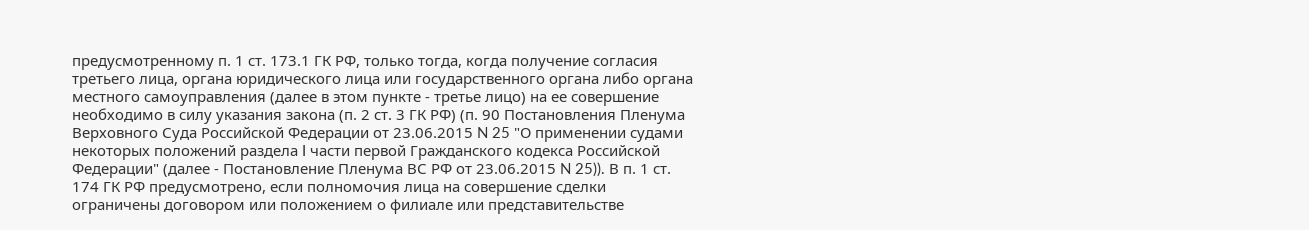предусмотренному п. 1 ст. 173.1 ГК РФ, только тогда, когда получение согласия третьего лица, органа юридического лица или государственного органа либо органа местного самоуправления (далее в этом пункте - третье лицо) на ее совершение необходимо в силу указания закона (п. 2 ст. 3 ГК РФ) (п. 90 Постановления Пленума Верховного Суда Российской Федерации от 23.06.2015 N 25 "О применении судами некоторых положений раздела I части первой Гражданского кодекса Российской Федерации" (далее - Постановление Пленума ВС РФ от 23.06.2015 N 25)). В п. 1 ст. 174 ГК РФ предусмотрено, если полномочия лица на совершение сделки ограничены договором или положением о филиале или представительстве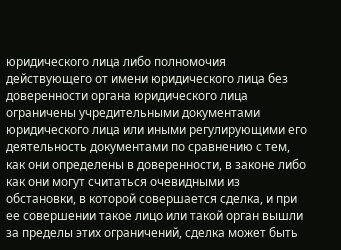юридического лица либо полномочия действующего от имени юридического лица без доверенности органа юридического лица ограничены учредительными документами юридического лица или иными регулирующими его деятельность документами по сравнению с тем, как они определены в доверенности, в законе либо как они могут считаться очевидными из обстановки, в которой совершается сделка, и при ее совершении такое лицо или такой орган вышли за пределы этих ограничений, сделка может быть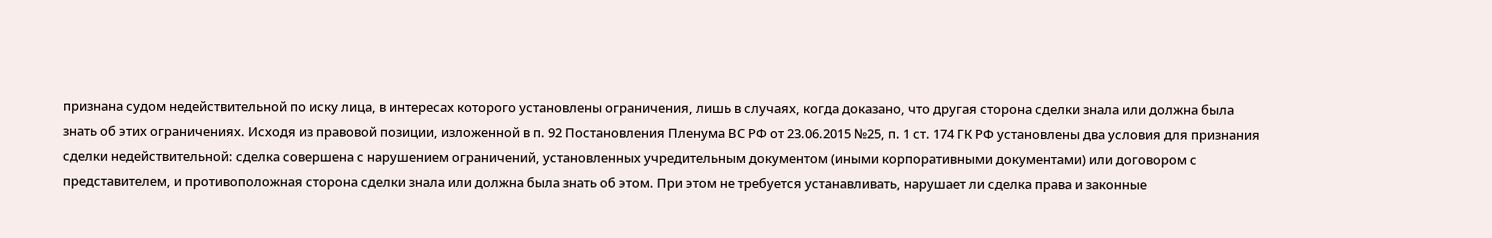признана судом недействительной по иску лица, в интересах которого установлены ограничения, лишь в случаях, когда доказано, что другая сторона сделки знала или должна была знать об этих ограничениях. Исходя из правовой позиции, изложенной в п. 92 Постановления Пленума ВС РФ от 23.06.2015 №25, п. 1 ст. 174 ГК РФ установлены два условия для признания сделки недействительной: сделка совершена с нарушением ограничений, установленных учредительным документом (иными корпоративными документами) или договором с представителем, и противоположная сторона сделки знала или должна была знать об этом. При этом не требуется устанавливать, нарушает ли сделка права и законные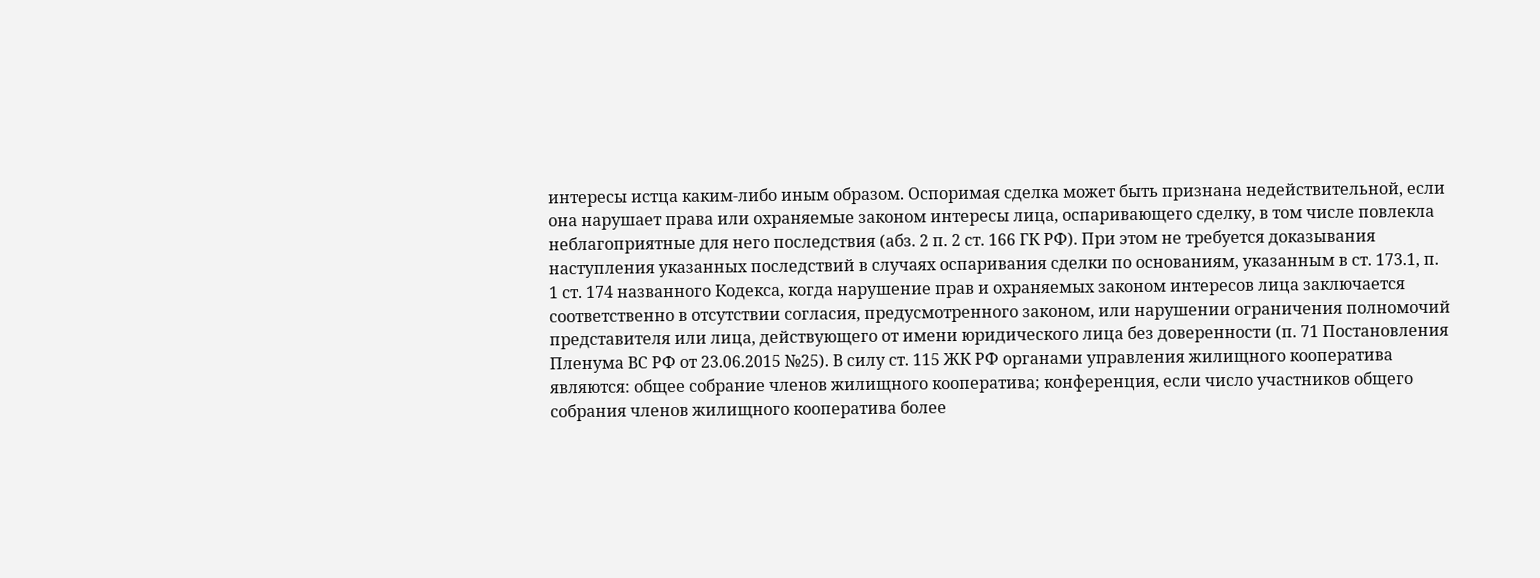интересы истца каким-либо иным образом. Оспоримая сделка может быть признана недействительной, если она нарушает права или охраняемые законом интересы лица, оспаривающего сделку, в том числе повлекла неблагоприятные для него последствия (абз. 2 п. 2 ст. 166 ГК РФ). При этом не требуется доказывания наступления указанных последствий в случаях оспаривания сделки по основаниям, указанным в ст. 173.1, п. 1 ст. 174 названного Кодекса, когда нарушение прав и охраняемых законом интересов лица заключается соответственно в отсутствии согласия, предусмотренного законом, или нарушении ограничения полномочий представителя или лица, действующего от имени юридического лица без доверенности (п. 71 Постановления Пленума ВС РФ от 23.06.2015 №25). В силу ст. 115 ЖК РФ органами управления жилищного кооператива являются: общее собрание членов жилищного кооператива; конференция, если число участников общего собрания членов жилищного кооператива более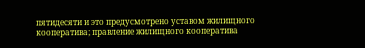пятидесяти и это предусмотрено уставом жилищного кооператива; правление жилищного кооператива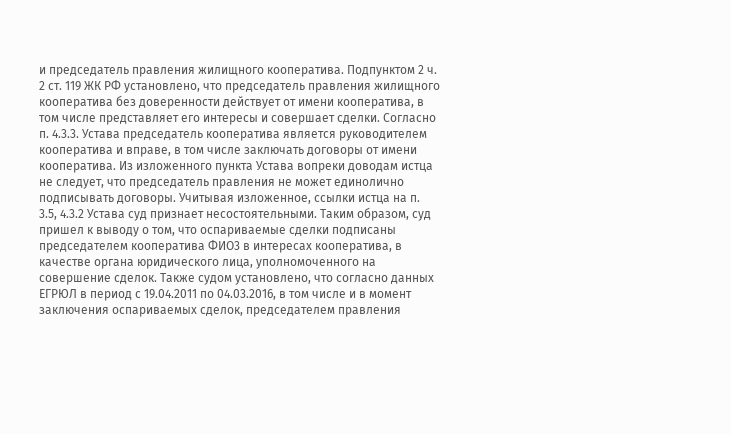и председатель правления жилищного кооператива. Подпунктом 2 ч. 2 ст. 119 ЖК РФ установлено, что председатель правления жилищного кооператива без доверенности действует от имени кооператива, в том числе представляет его интересы и совершает сделки. Согласно п. 4.3.3. Устава председатель кооператива является руководителем кооператива и вправе, в том числе заключать договоры от имени кооператива. Из изложенного пункта Устава вопреки доводам истца не следует, что председатель правления не может единолично подписывать договоры. Учитывая изложенное, ссылки истца на п. 3.5, 4.3.2 Устава суд признает несостоятельными. Таким образом, суд пришел к выводу о том, что оспариваемые сделки подписаны председателем кооператива ФИО3 в интересах кооператива, в качестве органа юридического лица, уполномоченного на совершение сделок. Также судом установлено, что согласно данных ЕГРЮЛ в период с 19.04.2011 по 04.03.2016, в том числе и в момент заключения оспариваемых сделок, председателем правления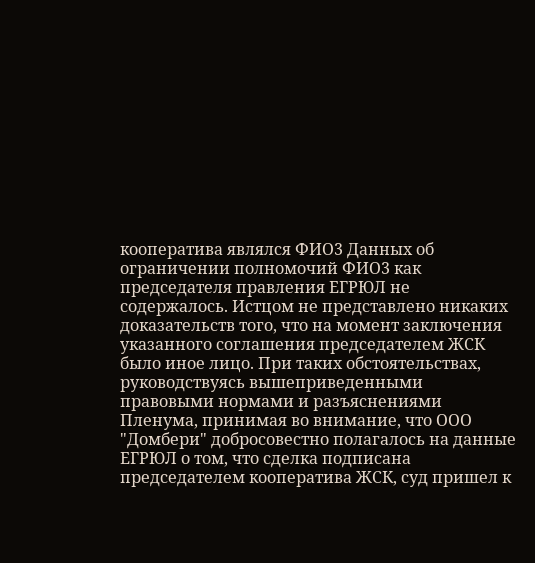кооператива являлся ФИО3 Данных об ограничении полномочий ФИО3 как председателя правления ЕГРЮЛ не содержалось. Истцом не представлено никаких доказательств того, что на момент заключения указанного соглашения председателем ЖСК было иное лицо. При таких обстоятельствах, руководствуясь вышеприведенными правовыми нормами и разъяснениями Пленума, принимая во внимание, что ООО "Домбери" добросовестно полагалось на данные ЕГРЮЛ о том, что сделка подписана председателем кооператива ЖСК, суд пришел к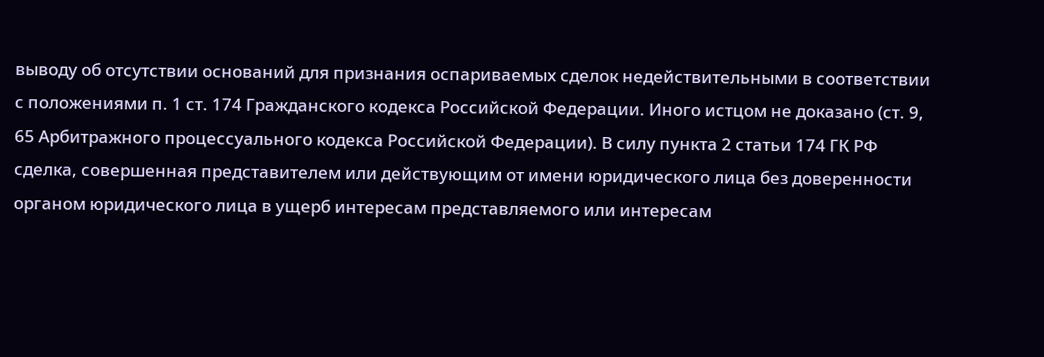выводу об отсутствии оснований для признания оспариваемых сделок недействительными в соответствии с положениями п. 1 ст. 174 Гражданского кодекса Российской Федерации. Иного истцом не доказано (ст. 9, 65 Арбитражного процессуального кодекса Российской Федерации). В силу пункта 2 статьи 174 ГК РФ сделка, совершенная представителем или действующим от имени юридического лица без доверенности органом юридического лица в ущерб интересам представляемого или интересам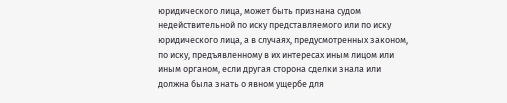юридического лица, может быть признана судом недействительной по иску представляемого или по иску юридического лица, а в случаях, предусмотренных законом, по иску, предъявленному в их интересах иным лицом или иным органом, если другая сторона сделки знала или должна была знать о явном ущербе для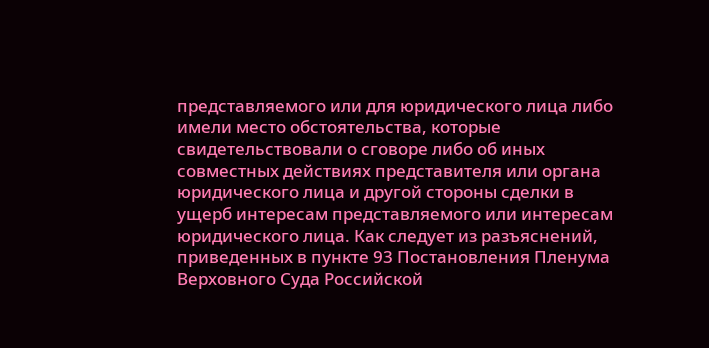представляемого или для юридического лица либо имели место обстоятельства, которые свидетельствовали о сговоре либо об иных совместных действиях представителя или органа юридического лица и другой стороны сделки в ущерб интересам представляемого или интересам юридического лица. Как следует из разъяснений, приведенных в пункте 93 Постановления Пленума Верховного Суда Российской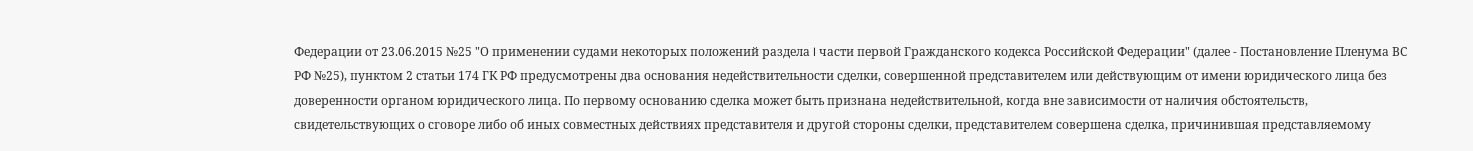Федерации от 23.06.2015 №25 "О применении судами некоторых положений раздела I части первой Гражданского кодекса Российской Федерации" (далее - Постановление Пленума ВС РФ №25), пунктом 2 статьи 174 ГК РФ предусмотрены два основания недействительности сделки, совершенной представителем или действующим от имени юридического лица без доверенности органом юридического лица. По первому основанию сделка может быть признана недействительной, когда вне зависимости от наличия обстоятельств, свидетельствующих о сговоре либо об иных совместных действиях представителя и другой стороны сделки, представителем совершена сделка, причинившая представляемому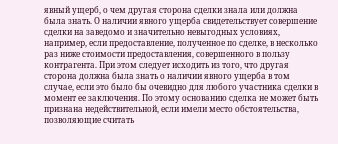явный ущерб, о чем другая сторона сделки знала или должна была знать. О наличии явного ущерба свидетельствует совершение сделки на заведомо и значительно невыгодных условиях, например, если предоставление, полученное по сделке, в несколько раз ниже стоимости предоставления, совершенного в пользу контрагента. При этом следует исходить из того, что другая сторона должна была знать о наличии явного ущерба в том случае, если это было бы очевидно для любого участника сделки в момент ее заключения. По этому основанию сделка не может быть признана недействительной, если имели место обстоятельства, позволяющие считать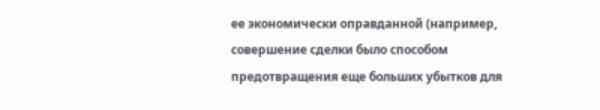ее экономически оправданной (например, совершение сделки было способом предотвращения еще больших убытков для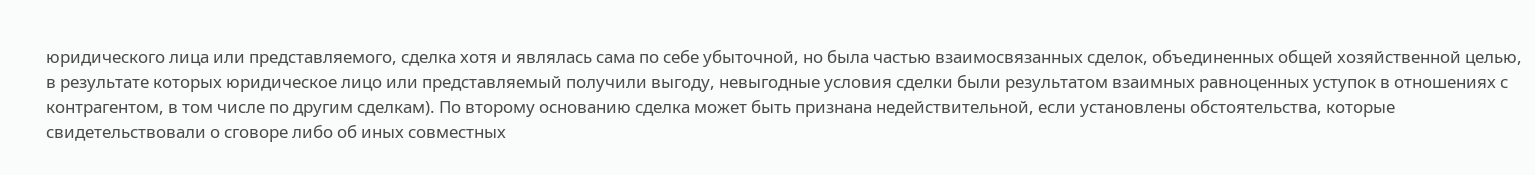юридического лица или представляемого, сделка хотя и являлась сама по себе убыточной, но была частью взаимосвязанных сделок, объединенных общей хозяйственной целью, в результате которых юридическое лицо или представляемый получили выгоду, невыгодные условия сделки были результатом взаимных равноценных уступок в отношениях с контрагентом, в том числе по другим сделкам). По второму основанию сделка может быть признана недействительной, если установлены обстоятельства, которые свидетельствовали о сговоре либо об иных совместных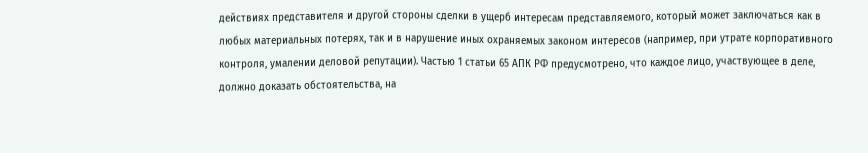действиях представителя и другой стороны сделки в ущерб интересам представляемого, который может заключаться как в любых материальных потерях, так и в нарушение иных охраняемых законом интересов (например, при утрате корпоративного контроля, умалении деловой репутации). Частью 1 статьи 65 АПК РФ предусмотрено, что каждое лицо, участвующее в деле, должно доказать обстоятельства, на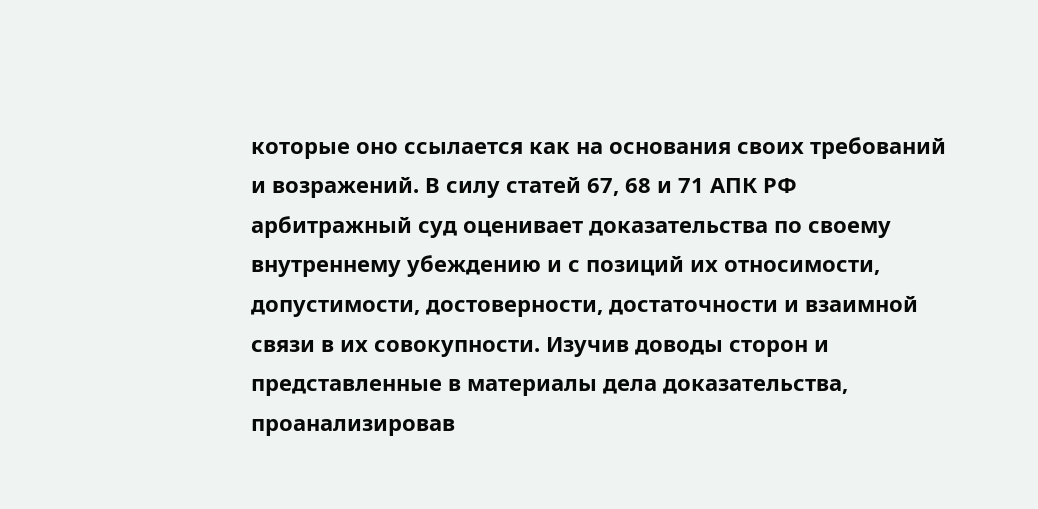которые оно ссылается как на основания своих требований и возражений. В силу статей 67, 68 и 71 АПК РФ арбитражный суд оценивает доказательства по своему внутреннему убеждению и с позиций их относимости, допустимости, достоверности, достаточности и взаимной связи в их совокупности. Изучив доводы сторон и представленные в материалы дела доказательства, проанализировав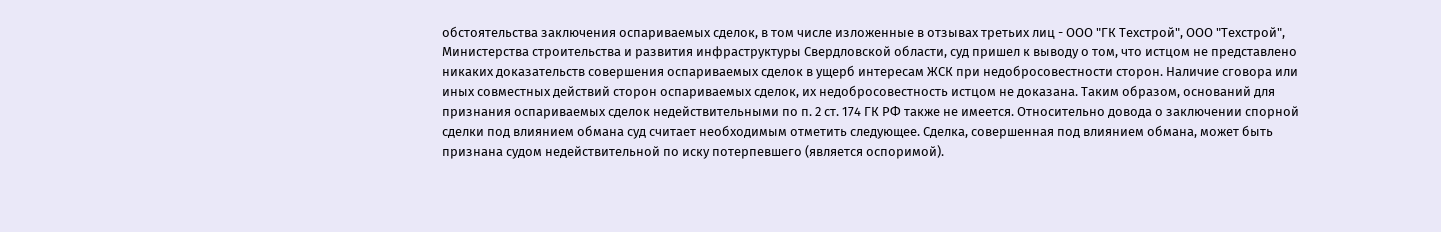обстоятельства заключения оспариваемых сделок, в том числе изложенные в отзывах третьих лиц - ООО "ГК Техстрой", ООО "Техстрой", Министерства строительства и развития инфраструктуры Свердловской области, суд пришел к выводу о том, что истцом не представлено никаких доказательств совершения оспариваемых сделок в ущерб интересам ЖСК при недобросовестности сторон. Наличие сговора или иных совместных действий сторон оспариваемых сделок, их недобросовестность истцом не доказана. Таким образом, оснований для признания оспариваемых сделок недействительными по п. 2 ст. 174 ГК РФ также не имеется. Относительно довода о заключении спорной сделки под влиянием обмана суд считает необходимым отметить следующее. Сделка, совершенная под влиянием обмана, может быть признана судом недействительной по иску потерпевшего (является оспоримой).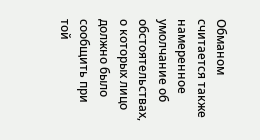Обманом считается также намеренное умолчание об обстоятельствах, о которых лицо должно было сообщить при той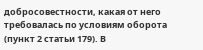добросовестности, какая от него требовалась по условиям оборота (пункт 2 статьи 179). В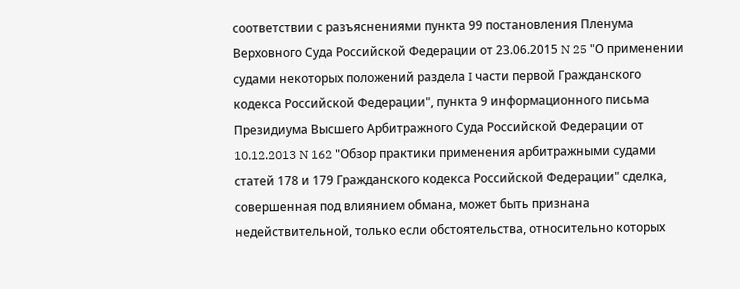соответствии с разъяснениями пункта 99 постановления Пленума Верховного Суда Российской Федерации от 23.06.2015 N 25 "О применении судами некоторых положений раздела I части первой Гражданского кодекса Российской Федерации", пункта 9 информационного письма Президиума Высшего Арбитражного Суда Российской Федерации от 10.12.2013 N 162 "Обзор практики применения арбитражными судами статей 178 и 179 Гражданского кодекса Российской Федерации" сделка, совершенная под влиянием обмана, может быть признана недействительной, только если обстоятельства, относительно которых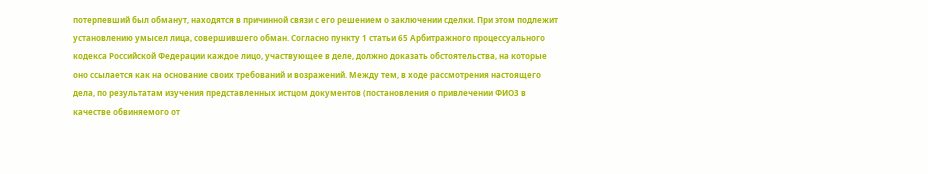потерпевший был обманут, находятся в причинной связи с его решением о заключении сделки. При этом подлежит установлению умысел лица, совершившего обман. Согласно пункту 1 статьи 65 Арбитражного процессуального кодекса Российской Федерации каждое лицо, участвующее в деле, должно доказать обстоятельства, на которые оно ссылается как на основание своих требований и возражений. Между тем, в ходе рассмотрения настоящего дела, по результатам изучения представленных истцом документов (постановления о привлечении ФИО3 в качестве обвиняемого от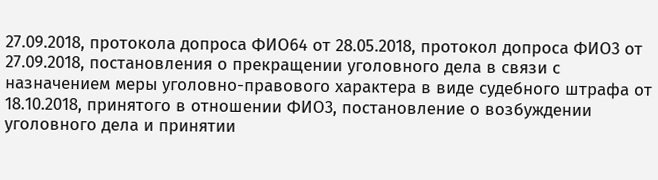27.09.2018, протокола допроса ФИО64 от 28.05.2018, протокол допроса ФИО3 от 27.09.2018, постановления о прекращении уголовного дела в связи с назначением меры уголовно-правового характера в виде судебного штрафа от 18.10.2018, принятого в отношении ФИО3, постановление о возбуждении уголовного дела и принятии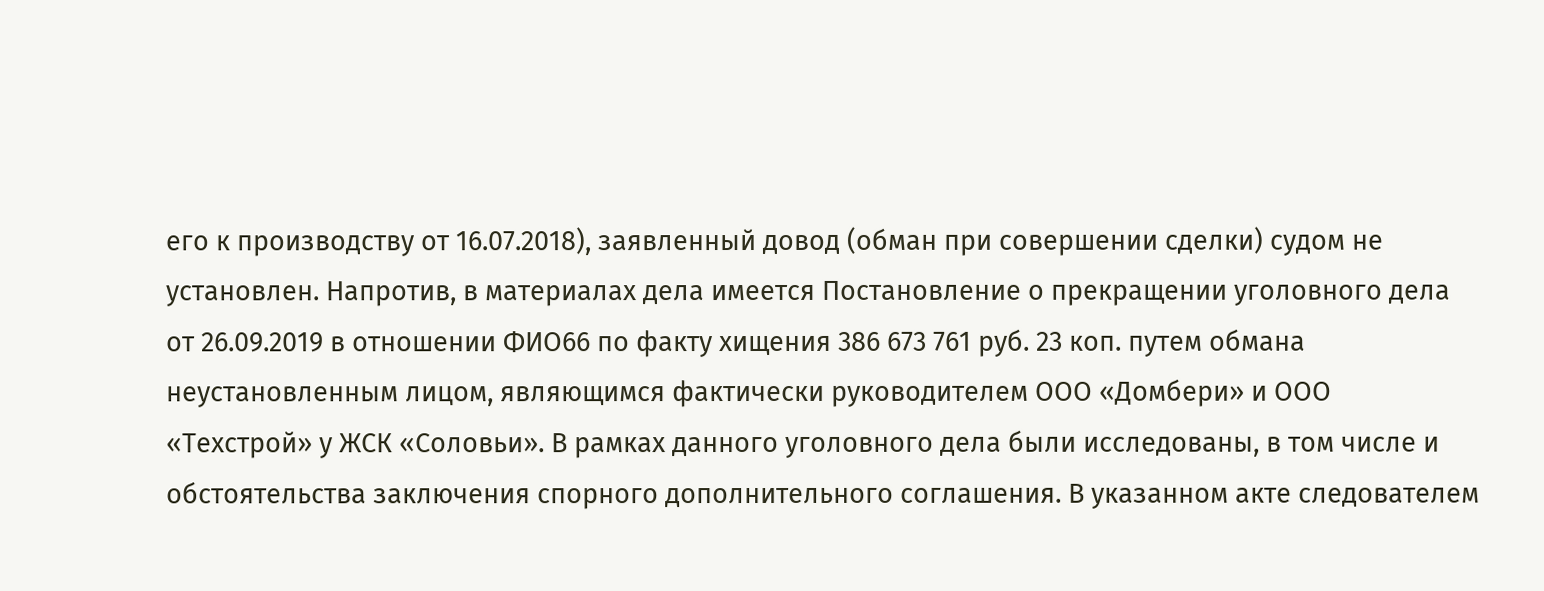его к производству от 16.07.2018), заявленный довод (обман при совершении сделки) судом не установлен. Напротив, в материалах дела имеется Постановление о прекращении уголовного дела от 26.09.2019 в отношении ФИО66 по факту хищения 386 673 761 руб. 23 коп. путем обмана неустановленным лицом, являющимся фактически руководителем ООО «Домбери» и ООО «Техстрой» у ЖСК «Соловьи». В рамках данного уголовного дела были исследованы, в том числе и обстоятельства заключения спорного дополнительного соглашения. В указанном акте следователем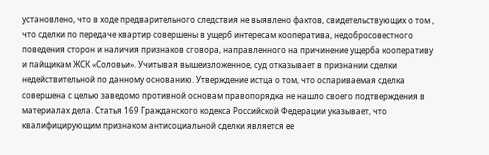установлено, что в ходе предварительного следствия не выявлено фактов, свидетельствующих о том , что сделки по передаче квартир совершены в ущерб интересам кооператива, недобросовестного поведения сторон и наличия признаков сговора, направленного на причинение ущерба кооперативу и пайщикам ЖСК «Соловьи». Учитывая вышеизложенное, суд отказывает в признании сделки недействительной по данному основанию. Утверждение истца о том, что оспариваемая сделка совершена с целью заведомо противной основам правопорядка не нашло своего подтверждения в материалах дела. Статья 169 Гражданского кодекса Российской Федерации указывает, что квалифицирующим признаком антисоциальной сделки является ее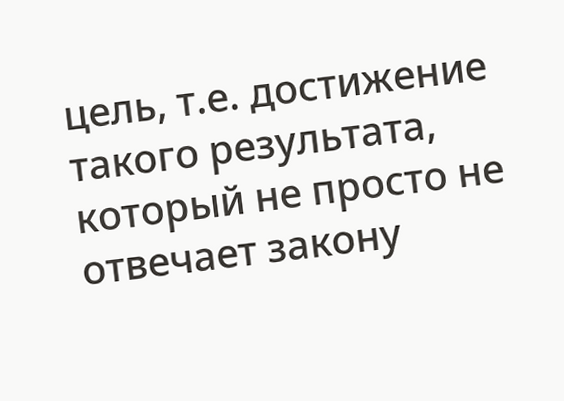цель, т.е. достижение такого результата, который не просто не отвечает закону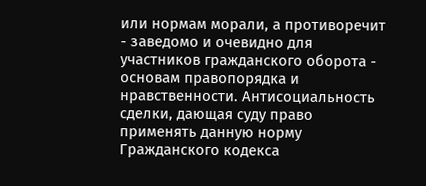или нормам морали, а противоречит - заведомо и очевидно для участников гражданского оборота - основам правопорядка и нравственности. Антисоциальность сделки, дающая суду право применять данную норму Гражданского кодекса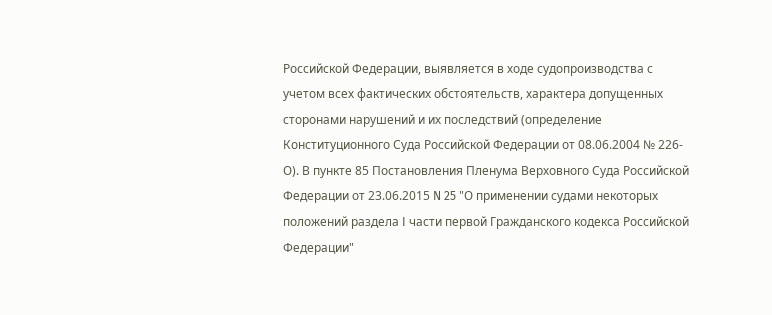Российской Федерации, выявляется в ходе судопроизводства с учетом всех фактических обстоятельств, характера допущенных сторонами нарушений и их последствий (определение Конституционного Суда Российской Федерации от 08.06.2004 № 226-О). В пункте 85 Постановления Пленума Верховного Суда Российской Федерации от 23.06.2015 N 25 "О применении судами некоторых положений раздела I части первой Гражданского кодекса Российской Федерации"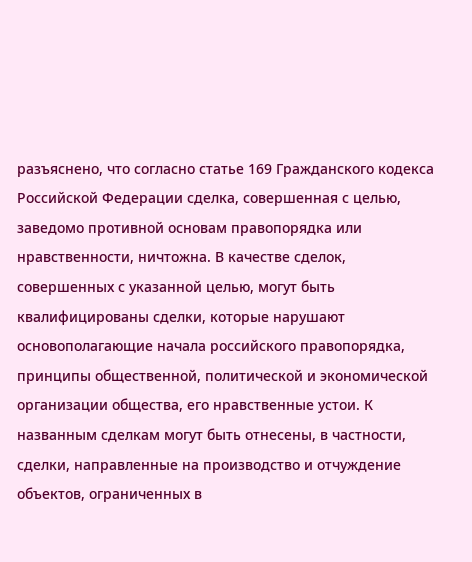разъяснено, что согласно статье 169 Гражданского кодекса Российской Федерации сделка, совершенная с целью, заведомо противной основам правопорядка или нравственности, ничтожна. В качестве сделок, совершенных с указанной целью, могут быть квалифицированы сделки, которые нарушают основополагающие начала российского правопорядка, принципы общественной, политической и экономической организации общества, его нравственные устои. К названным сделкам могут быть отнесены, в частности, сделки, направленные на производство и отчуждение объектов, ограниченных в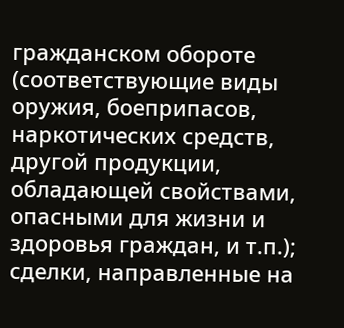гражданском обороте (соответствующие виды оружия, боеприпасов, наркотических средств, другой продукции, обладающей свойствами, опасными для жизни и здоровья граждан, и т.п.); сделки, направленные на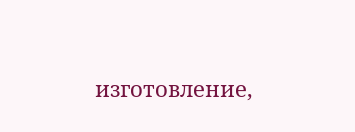изготовление,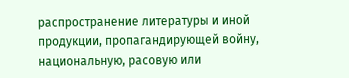распространение литературы и иной продукции, пропагандирующей войну, национальную, расовую или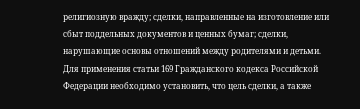религиозную вражду; сделки, направленные на изготовление или сбыт поддельных документов и ценных бумаг; сделки, нарушающие основы отношений между родителями и детьми. Для применения статьи 169 Гражданского кодекса Российской Федерации необходимо установить, что цель сделки, а также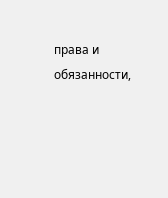права и обязанности,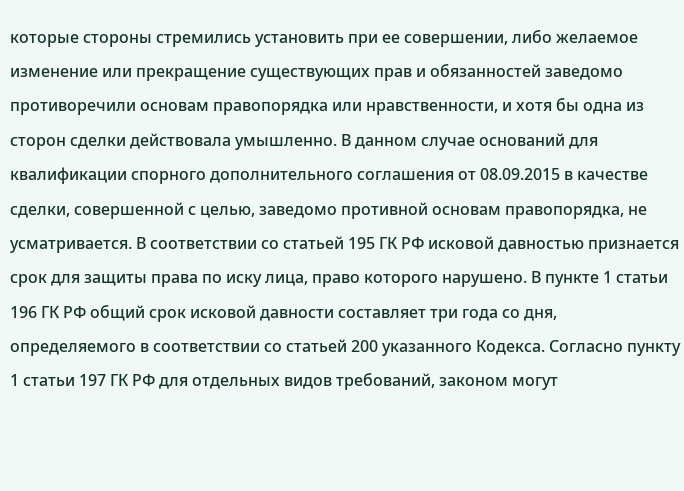которые стороны стремились установить при ее совершении, либо желаемое изменение или прекращение существующих прав и обязанностей заведомо противоречили основам правопорядка или нравственности, и хотя бы одна из сторон сделки действовала умышленно. В данном случае оснований для квалификации спорного дополнительного соглашения от 08.09.2015 в качестве сделки, совершенной с целью, заведомо противной основам правопорядка, не усматривается. В соответствии со статьей 195 ГК РФ исковой давностью признается срок для защиты права по иску лица, право которого нарушено. В пункте 1 статьи 196 ГК РФ общий срок исковой давности составляет три года со дня, определяемого в соответствии со статьей 200 указанного Кодекса. Согласно пункту 1 статьи 197 ГК РФ для отдельных видов требований, законом могут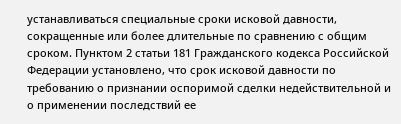устанавливаться специальные сроки исковой давности, сокращенные или более длительные по сравнению с общим сроком. Пунктом 2 статьи 181 Гражданского кодекса Российской Федерации установлено, что срок исковой давности по требованию о признании оспоримой сделки недействительной и о применении последствий ее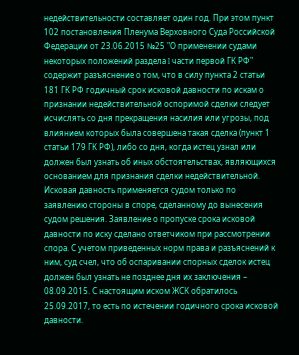недействительности составляет один год. При этом пункт 102 постановления Пленума Верховного Суда Российской Федерации от 23.06.2015 №25 "О применении судами некоторых положений раздела I части первой ГК РФ" содержит разъяснение о том, что в силу пункта 2 статьи 181 ГК РФ годичный срок исковой давности по искам о признании недействительной оспоримой сделки следует исчислять со дня прекращения насилия или угрозы, под влиянием которых была совершена такая сделка (пункт 1 статьи 179 ГК РФ), либо со дня, когда истец узнал или должен был узнать об иных обстоятельствах, являющихся основанием для признания сделки недействительной. Исковая давность применяется судом только по заявлению стороны в споре, сделанному до вынесения судом решения. Заявление о пропуске срока исковой давности по иску сделано ответчиком при рассмотрении спора. С учетом приведенных норм права и разъяснений к ним, суд счел, что об оспаривании спорных сделок истец должен был узнать не позднее дня их заключения – 08.09.2015. С настоящим иском ЖСК обратилось 25.09.2017, то есть по истечении годичного срока исковой давности.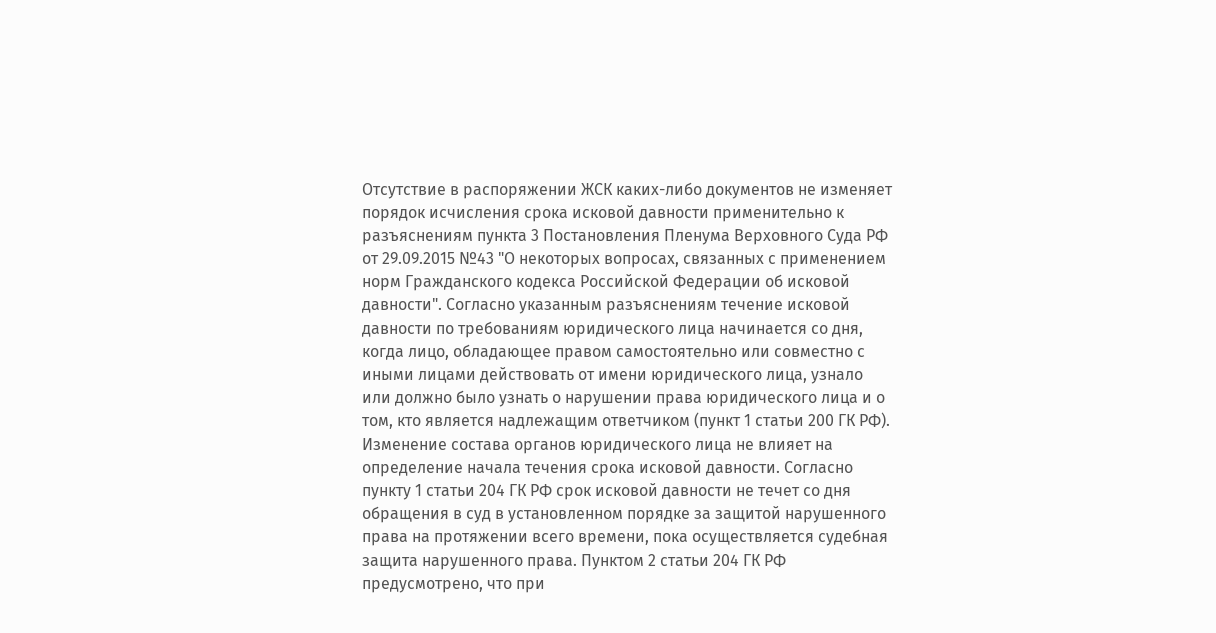Отсутствие в распоряжении ЖСК каких-либо документов не изменяет порядок исчисления срока исковой давности применительно к разъяснениям пункта 3 Постановления Пленума Верховного Суда РФ от 29.09.2015 №43 "О некоторых вопросах, связанных с применением норм Гражданского кодекса Российской Федерации об исковой давности". Согласно указанным разъяснениям течение исковой давности по требованиям юридического лица начинается со дня, когда лицо, обладающее правом самостоятельно или совместно с иными лицами действовать от имени юридического лица, узнало или должно было узнать о нарушении права юридического лица и о том, кто является надлежащим ответчиком (пункт 1 статьи 200 ГК РФ). Изменение состава органов юридического лица не влияет на определение начала течения срока исковой давности. Согласно пункту 1 статьи 204 ГК РФ срок исковой давности не течет со дня обращения в суд в установленном порядке за защитой нарушенного права на протяжении всего времени, пока осуществляется судебная защита нарушенного права. Пунктом 2 статьи 204 ГК РФ предусмотрено, что при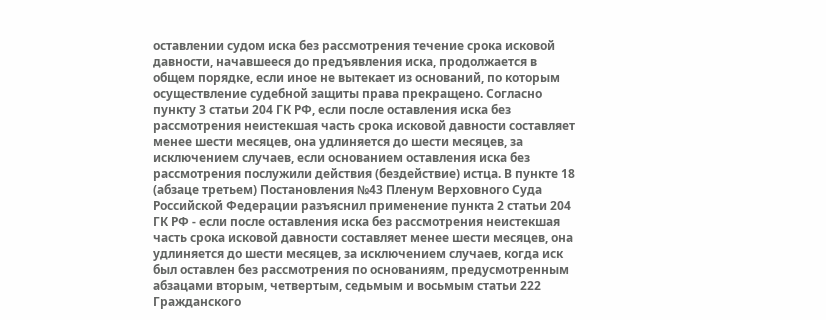оставлении судом иска без рассмотрения течение срока исковой давности, начавшееся до предъявления иска, продолжается в общем порядке, если иное не вытекает из оснований, по которым осуществление судебной защиты права прекращено. Согласно пункту 3 статьи 204 ГК РФ, если после оставления иска без рассмотрения неистекшая часть срока исковой давности составляет менее шести месяцев, она удлиняется до шести месяцев, за исключением случаев, если основанием оставления иска без рассмотрения послужили действия (бездействие) истца. В пункте 18 (абзаце третьем) Постановления №43 Пленум Верховного Суда Российской Федерации разъяснил применение пункта 2 статьи 204 ГК РФ - если после оставления иска без рассмотрения неистекшая часть срока исковой давности составляет менее шести месяцев, она удлиняется до шести месяцев, за исключением случаев, когда иск был оставлен без рассмотрения по основаниям, предусмотренным абзацами вторым, четвертым, седьмым и восьмым статьи 222 Гражданского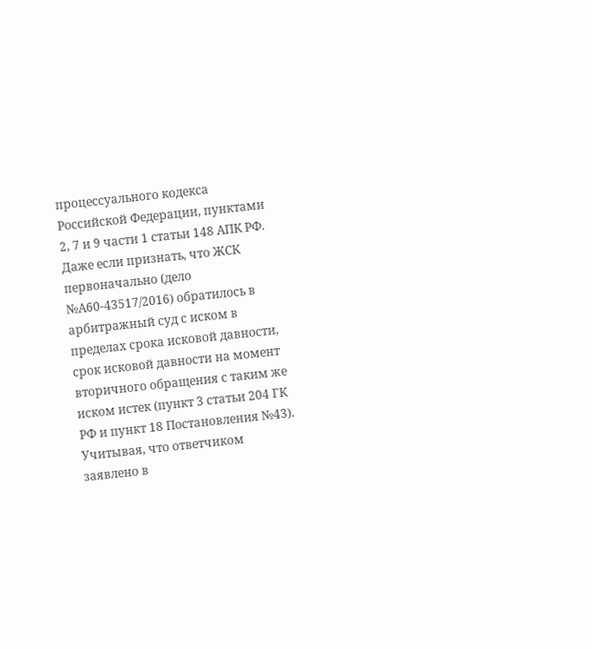процессуального кодекса Российской Федерации, пунктами 2, 7 и 9 части 1 статьи 148 АПК РФ. Даже если признать, что ЖСК первоначально (дело №А60-43517/2016) обратилось в арбитражный суд с иском в пределах срока исковой давности, срок исковой давности на момент вторичного обращения с таким же иском истек (пункт 3 статьи 204 ГК РФ и пункт 18 Постановления №43). Учитывая, что ответчиком заявлено в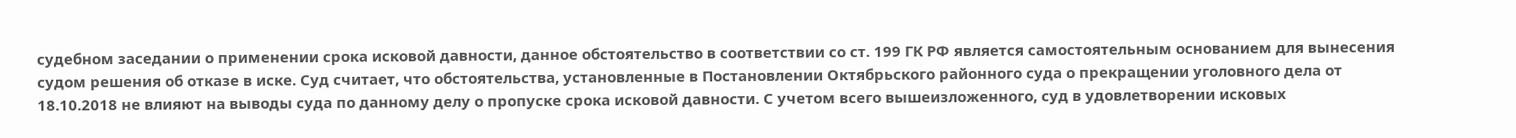судебном заседании о применении срока исковой давности, данное обстоятельство в соответствии со ст. 199 ГК РФ является самостоятельным основанием для вынесения судом решения об отказе в иске. Суд считает, что обстоятельства, установленные в Постановлении Октябрьского районного суда о прекращении уголовного дела от 18.10.2018 не влияют на выводы суда по данному делу о пропуске срока исковой давности. С учетом всего вышеизложенного, суд в удовлетворении исковых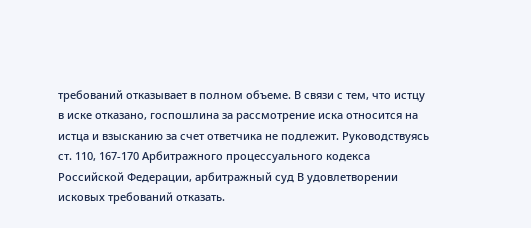требований отказывает в полном объеме. В связи с тем, что истцу в иске отказано, госпошлина за рассмотрение иска относится на истца и взысканию за счет ответчика не подлежит. Руководствуясь ст. 110, 167-170 Арбитражного процессуального кодекса Российской Федерации, арбитражный суд В удовлетворении исковых требований отказать.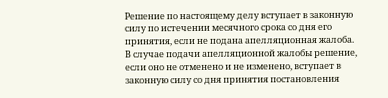Решение по настоящему делу вступает в законную силу по истечении месячного срока со дня его принятия, если не подана апелляционная жалоба. В случае подачи апелляционной жалобы решение, если оно не отменено и не изменено, вступает в законную силу со дня принятия постановления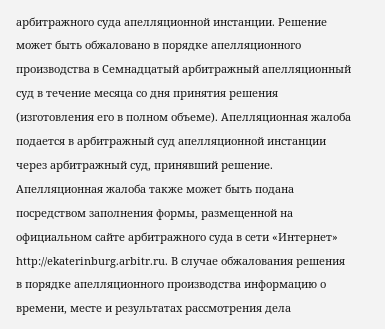арбитражного суда апелляционной инстанции. Решение может быть обжаловано в порядке апелляционного производства в Семнадцатый арбитражный апелляционный суд в течение месяца со дня принятия решения (изготовления его в полном объеме). Апелляционная жалоба подается в арбитражный суд апелляционной инстанции через арбитражный суд, принявший решение. Апелляционная жалоба также может быть подана посредством заполнения формы, размещенной на официальном сайте арбитражного суда в сети «Интернет» http://ekaterinburg.arbitr.ru. В случае обжалования решения в порядке апелляционного производства информацию о времени, месте и результатах рассмотрения дела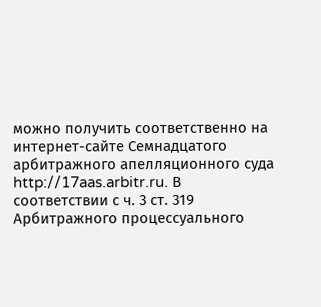можно получить соответственно на интернет-сайте Семнадцатого арбитражного апелляционного суда http://17aas.arbitr.ru. В соответствии с ч. 3 ст. 319 Арбитражного процессуального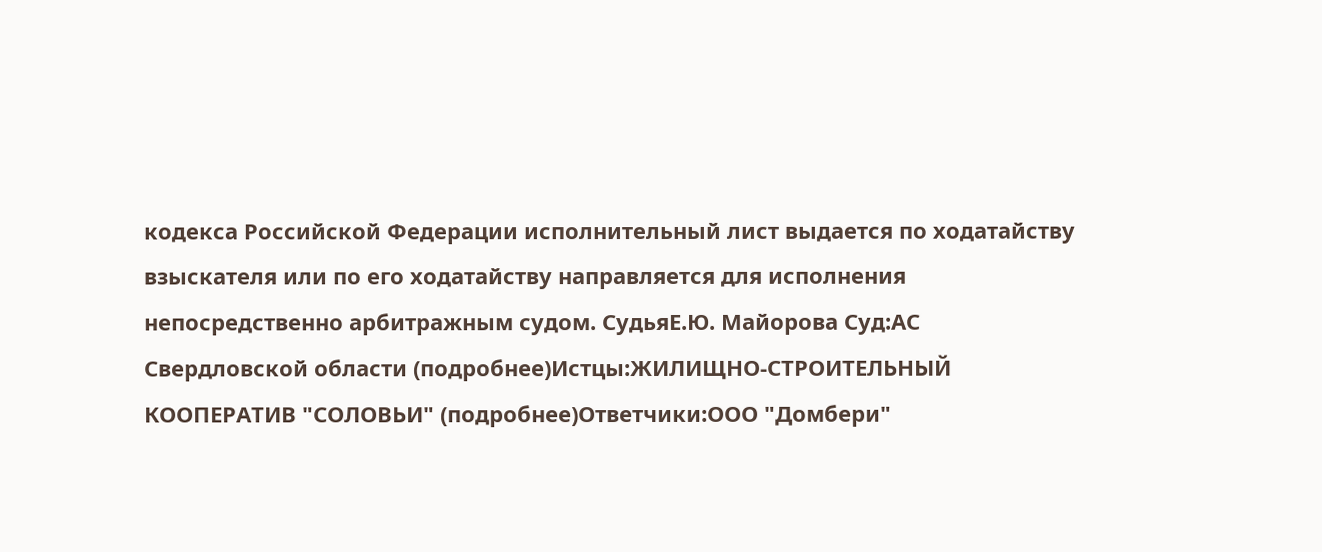кодекса Российской Федерации исполнительный лист выдается по ходатайству взыскателя или по его ходатайству направляется для исполнения непосредственно арбитражным судом. СудьяЕ.Ю. Майорова Суд:АС Свердловской области (подробнее)Истцы:ЖИЛИЩНО-СТРОИТЕЛЬНЫЙ КООПЕРАТИВ "СОЛОВЬИ" (подробнее)Ответчики:ООО "Домбери"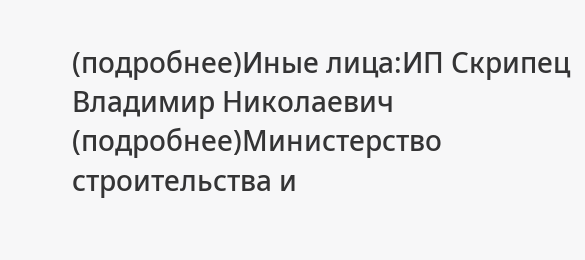(подробнее)Иные лица:ИП Скрипец Владимир Николаевич (подробнее)Министерство строительства и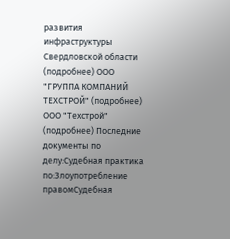развития инфраструктуры Свердловской области (подробнее) ООО "ГРУППА КОМПАНИЙ ТЕХСТРОЙ" (подробнее) ООО "Техстрой" (подробнее) Последние документы по делу:Судебная практика по:Злоупотребление правомСудебная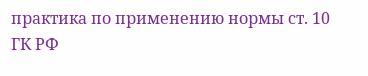практика по применению нормы ст. 10 ГК РФ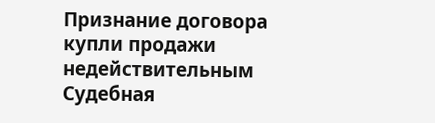Признание договора купли продажи недействительным Судебная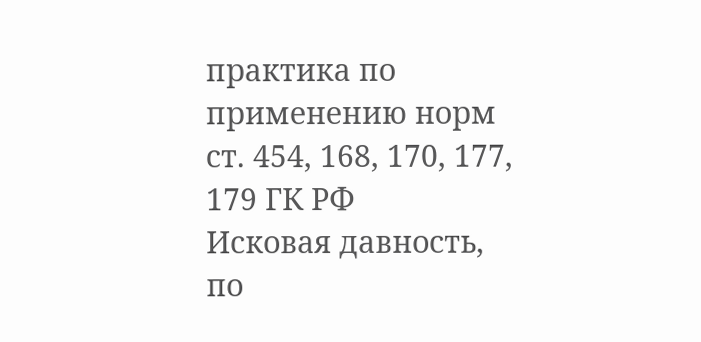практика по применению норм ст. 454, 168, 170, 177, 179 ГК РФ
Исковая давность, по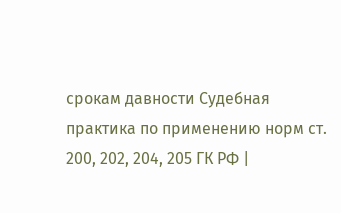срокам давности Судебная практика по применению норм ст. 200, 202, 204, 205 ГК РФ |